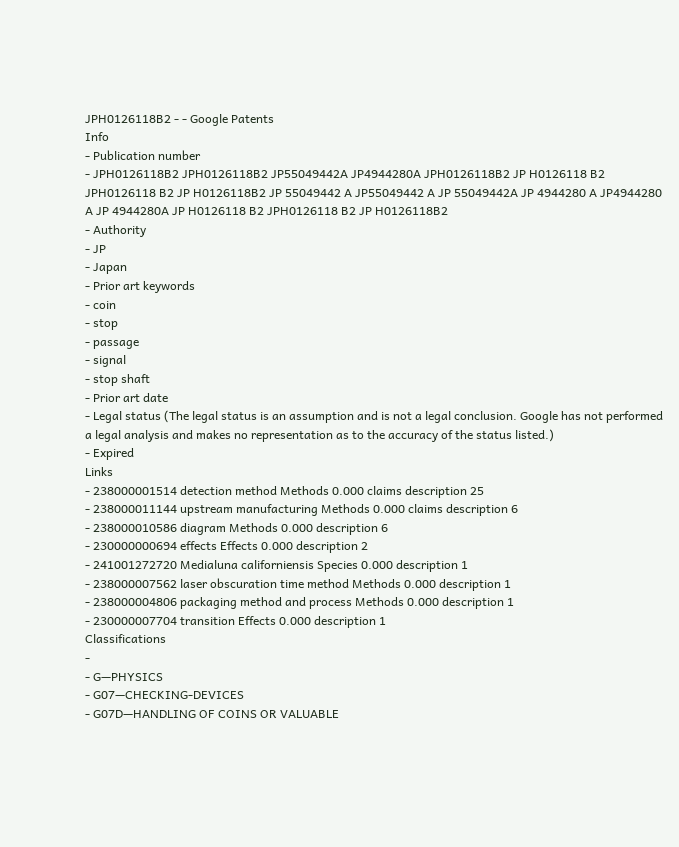JPH0126118B2 - - Google Patents
Info
- Publication number
- JPH0126118B2 JPH0126118B2 JP55049442A JP4944280A JPH0126118B2 JP H0126118 B2 JPH0126118 B2 JP H0126118B2 JP 55049442 A JP55049442 A JP 55049442A JP 4944280 A JP4944280 A JP 4944280A JP H0126118 B2 JPH0126118 B2 JP H0126118B2
- Authority
- JP
- Japan
- Prior art keywords
- coin
- stop
- passage
- signal
- stop shaft
- Prior art date
- Legal status (The legal status is an assumption and is not a legal conclusion. Google has not performed a legal analysis and makes no representation as to the accuracy of the status listed.)
- Expired
Links
- 238000001514 detection method Methods 0.000 claims description 25
- 238000011144 upstream manufacturing Methods 0.000 claims description 6
- 238000010586 diagram Methods 0.000 description 6
- 230000000694 effects Effects 0.000 description 2
- 241001272720 Medialuna californiensis Species 0.000 description 1
- 238000007562 laser obscuration time method Methods 0.000 description 1
- 238000004806 packaging method and process Methods 0.000 description 1
- 230000007704 transition Effects 0.000 description 1
Classifications
-
- G—PHYSICS
- G07—CHECKING-DEVICES
- G07D—HANDLING OF COINS OR VALUABLE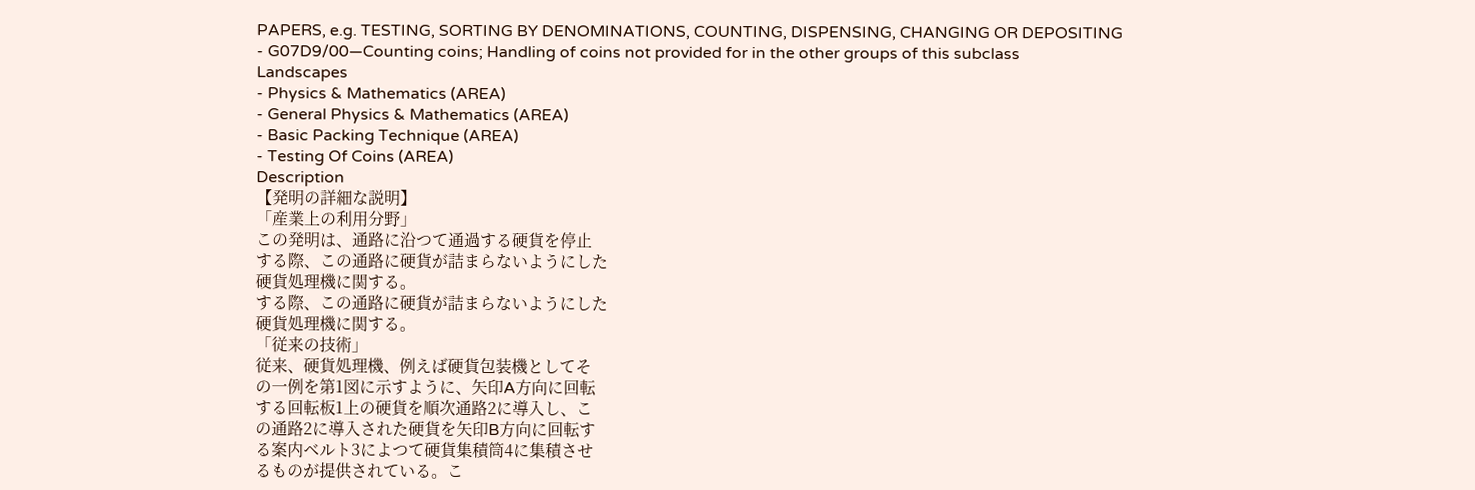PAPERS, e.g. TESTING, SORTING BY DENOMINATIONS, COUNTING, DISPENSING, CHANGING OR DEPOSITING
- G07D9/00—Counting coins; Handling of coins not provided for in the other groups of this subclass
Landscapes
- Physics & Mathematics (AREA)
- General Physics & Mathematics (AREA)
- Basic Packing Technique (AREA)
- Testing Of Coins (AREA)
Description
【発明の詳細な説明】
「産業上の利用分野」
この発明は、通路に沿つて通過する硬貨を停止
する際、この通路に硬貨が詰まらないようにした
硬貨処理機に関する。
する際、この通路に硬貨が詰まらないようにした
硬貨処理機に関する。
「従来の技術」
従来、硬貨処理機、例えば硬貨包装機としてそ
の一例を第1図に示すように、矢印A方向に回転
する回転板1上の硬貨を順次通路2に導入し、こ
の通路2に導入された硬貨を矢印B方向に回転す
る案内ベルト3によつて硬貨集積筒4に集積させ
るものが提供されている。こ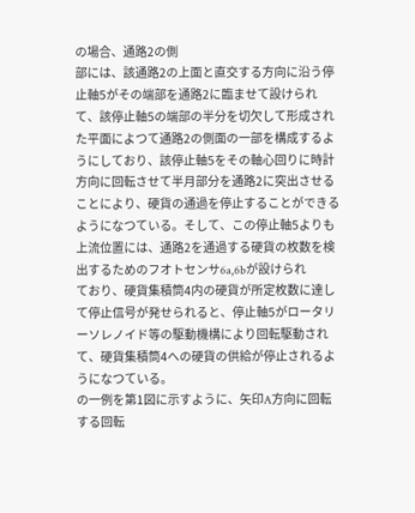の場合、通路2の側
部には、該通路2の上面と直交する方向に沿う停
止軸5がその端部を通路2に臨ませて設けられ
て、該停止軸5の端部の半分を切欠して形成され
た平面によつて通路2の側面の一部を構成するよ
うにしており、該停止軸5をその軸心回りに時計
方向に回転させて半月部分を通路2に突出させる
ことにより、硬貨の通過を停止することができる
ようになつている。そして、この停止軸5よりも
上流位置には、通路2を通過する硬貨の枚数を検
出するためのフオトセンサ6a,6bが設けられ
ており、硬貨集積筒4内の硬貨が所定枚数に達し
て停止信号が発せられると、停止軸5がロータリ
ーソレノイド等の駆動機構により回転駆動され
て、硬貨集積筒4への硬貨の供給が停止されるよ
うになつている。
の一例を第1図に示すように、矢印A方向に回転
する回転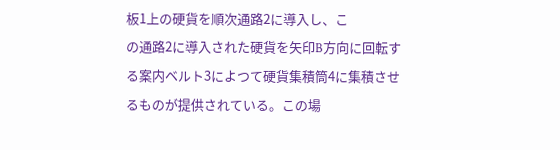板1上の硬貨を順次通路2に導入し、こ
の通路2に導入された硬貨を矢印B方向に回転す
る案内ベルト3によつて硬貨集積筒4に集積させ
るものが提供されている。この場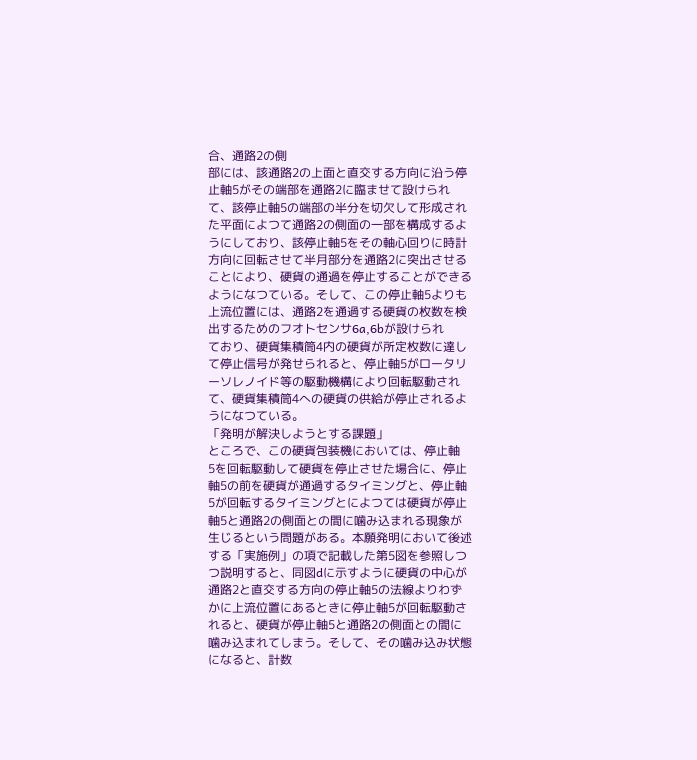合、通路2の側
部には、該通路2の上面と直交する方向に沿う停
止軸5がその端部を通路2に臨ませて設けられ
て、該停止軸5の端部の半分を切欠して形成され
た平面によつて通路2の側面の一部を構成するよ
うにしており、該停止軸5をその軸心回りに時計
方向に回転させて半月部分を通路2に突出させる
ことにより、硬貨の通過を停止することができる
ようになつている。そして、この停止軸5よりも
上流位置には、通路2を通過する硬貨の枚数を検
出するためのフオトセンサ6a,6bが設けられ
ており、硬貨集積筒4内の硬貨が所定枚数に達し
て停止信号が発せられると、停止軸5がロータリ
ーソレノイド等の駆動機構により回転駆動され
て、硬貨集積筒4への硬貨の供給が停止されるよ
うになつている。
「発明が解決しようとする課題」
ところで、この硬貨包装機においては、停止軸
5を回転駆動して硬貨を停止させた場合に、停止
軸5の前を硬貨が通過するタイミングと、停止軸
5が回転するタイミングとによつては硬貨が停止
軸5と通路2の側面との間に噛み込まれる現象が
生じるという問題がある。本願発明において後述
する「実施例」の項で記載した第5図を参照しつ
つ説明すると、同図dに示すように硬貨の中心が
通路2と直交する方向の停止軸5の法線よりわず
かに上流位置にあるときに停止軸5が回転駆動さ
れると、硬貨が停止軸5と通路2の側面との間に
噛み込まれてしまう。そして、その噛み込み状態
になると、計数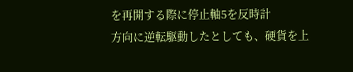を再開する際に停止軸5を反時計
方向に逆転駆動したとしても、硬貨を上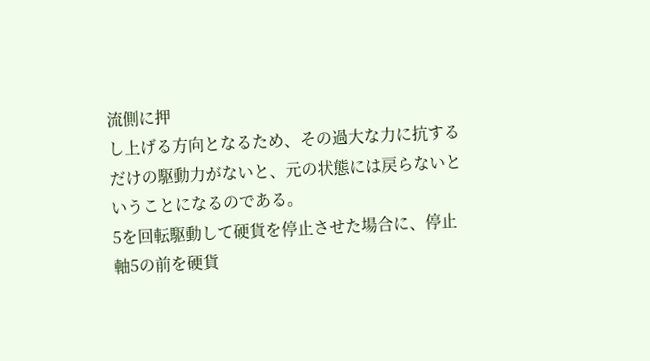流側に押
し上げる方向となるため、その過大な力に抗する
だけの駆動力がないと、元の状態には戻らないと
いうことになるのである。
5を回転駆動して硬貨を停止させた場合に、停止
軸5の前を硬貨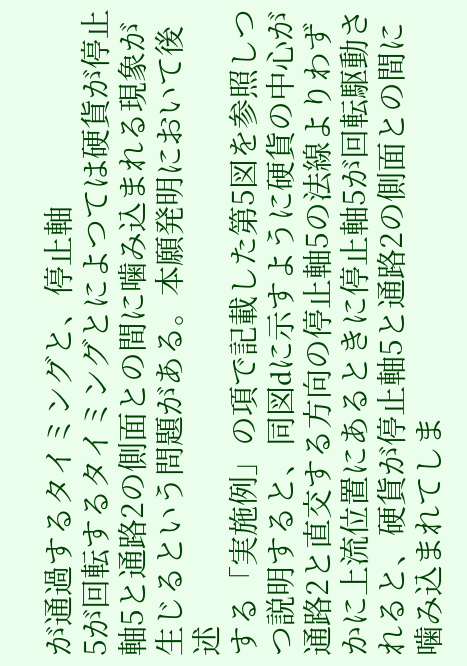が通過するタイミングと、停止軸
5が回転するタイミングとによつては硬貨が停止
軸5と通路2の側面との間に噛み込まれる現象が
生じるという問題がある。本願発明において後述
する「実施例」の項で記載した第5図を参照しつ
つ説明すると、同図dに示すように硬貨の中心が
通路2と直交する方向の停止軸5の法線よりわず
かに上流位置にあるときに停止軸5が回転駆動さ
れると、硬貨が停止軸5と通路2の側面との間に
噛み込まれてしま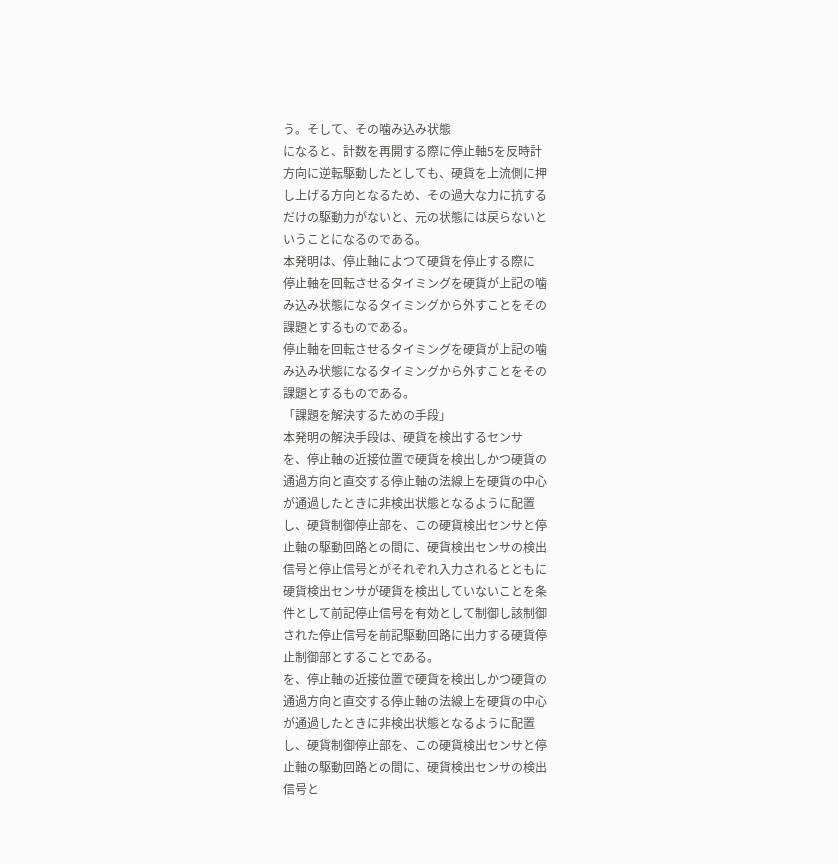う。そして、その噛み込み状態
になると、計数を再開する際に停止軸5を反時計
方向に逆転駆動したとしても、硬貨を上流側に押
し上げる方向となるため、その過大な力に抗する
だけの駆動力がないと、元の状態には戻らないと
いうことになるのである。
本発明は、停止軸によつて硬貨を停止する際に
停止軸を回転させるタイミングを硬貨が上記の噛
み込み状態になるタイミングから外すことをその
課題とするものである。
停止軸を回転させるタイミングを硬貨が上記の噛
み込み状態になるタイミングから外すことをその
課題とするものである。
「課題を解決するための手段」
本発明の解決手段は、硬貨を検出するセンサ
を、停止軸の近接位置で硬貨を検出しかつ硬貨の
通過方向と直交する停止軸の法線上を硬貨の中心
が通過したときに非検出状態となるように配置
し、硬貨制御停止部を、この硬貨検出センサと停
止軸の駆動回路との間に、硬貨検出センサの検出
信号と停止信号とがそれぞれ入力されるとともに
硬貨検出センサが硬貨を検出していないことを条
件として前記停止信号を有効として制御し該制御
された停止信号を前記駆動回路に出力する硬貨停
止制御部とすることである。
を、停止軸の近接位置で硬貨を検出しかつ硬貨の
通過方向と直交する停止軸の法線上を硬貨の中心
が通過したときに非検出状態となるように配置
し、硬貨制御停止部を、この硬貨検出センサと停
止軸の駆動回路との間に、硬貨検出センサの検出
信号と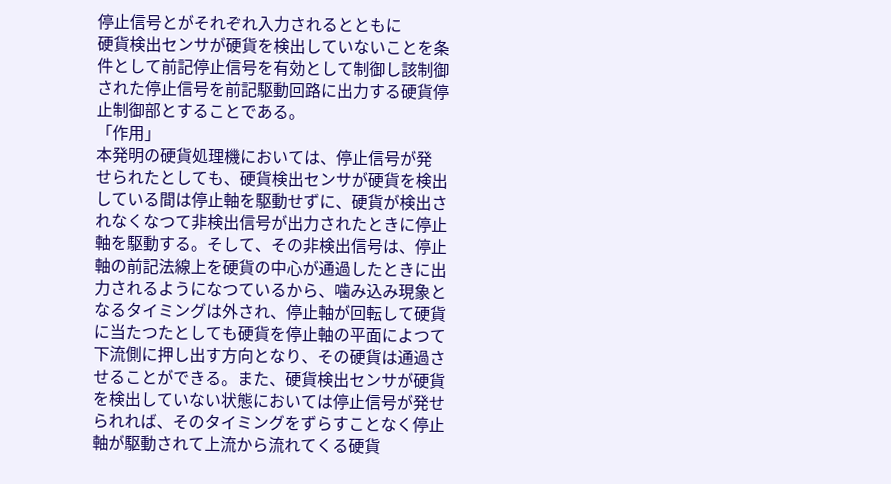停止信号とがそれぞれ入力されるとともに
硬貨検出センサが硬貨を検出していないことを条
件として前記停止信号を有効として制御し該制御
された停止信号を前記駆動回路に出力する硬貨停
止制御部とすることである。
「作用」
本発明の硬貨処理機においては、停止信号が発
せられたとしても、硬貨検出センサが硬貨を検出
している間は停止軸を駆動せずに、硬貨が検出さ
れなくなつて非検出信号が出力されたときに停止
軸を駆動する。そして、その非検出信号は、停止
軸の前記法線上を硬貨の中心が通過したときに出
力されるようになつているから、噛み込み現象と
なるタイミングは外され、停止軸が回転して硬貨
に当たつたとしても硬貨を停止軸の平面によつて
下流側に押し出す方向となり、その硬貨は通過さ
せることができる。また、硬貨検出センサが硬貨
を検出していない状態においては停止信号が発せ
られれば、そのタイミングをずらすことなく停止
軸が駆動されて上流から流れてくる硬貨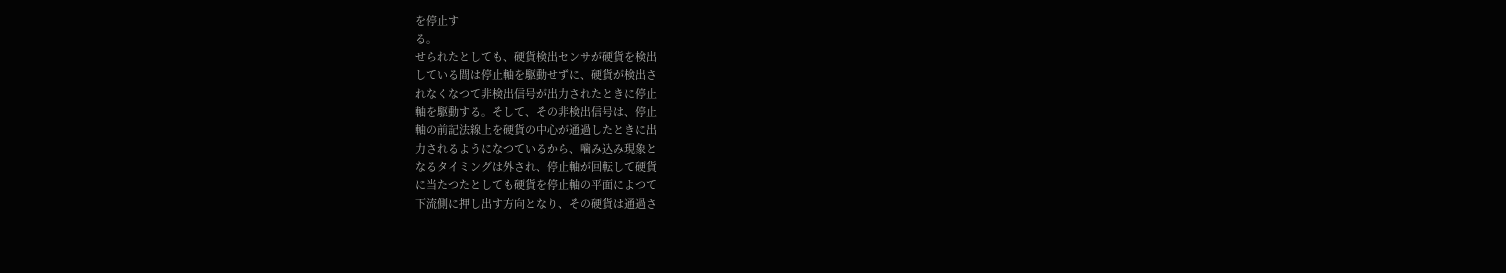を停止す
る。
せられたとしても、硬貨検出センサが硬貨を検出
している間は停止軸を駆動せずに、硬貨が検出さ
れなくなつて非検出信号が出力されたときに停止
軸を駆動する。そして、その非検出信号は、停止
軸の前記法線上を硬貨の中心が通過したときに出
力されるようになつているから、噛み込み現象と
なるタイミングは外され、停止軸が回転して硬貨
に当たつたとしても硬貨を停止軸の平面によつて
下流側に押し出す方向となり、その硬貨は通過さ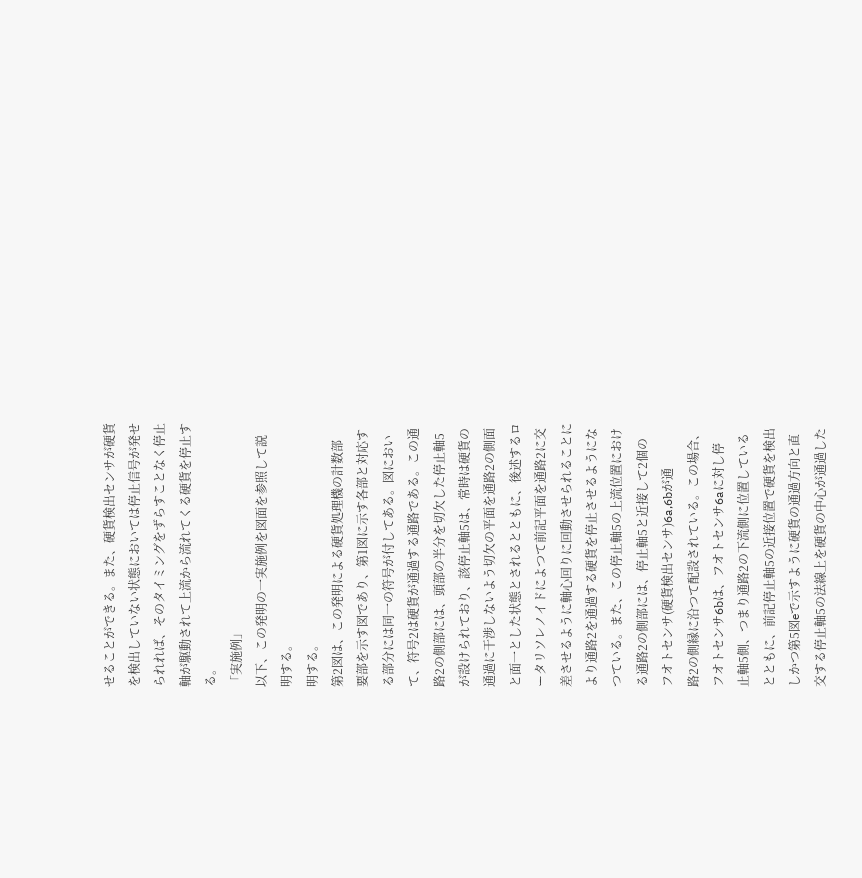せることができる。また、硬貨検出センサが硬貨
を検出していない状態においては停止信号が発せ
られれば、そのタイミングをずらすことなく停止
軸が駆動されて上流から流れてくる硬貨を停止す
る。
「実施例」
以下、この発明の一実施例を図面を参照して説
明する。
明する。
第2図は、この発明による硬貨処理機の計数部
要部を示す図であり、第1図に示す各部と対応す
る部分には同一の符号が付してある。図におい
て、符号2は硬貨が通過する通路である。この通
路2の側部には、頭部の半分を切欠した停止軸5
が設けられており、該停止軸5は、常時は硬貨の
通過に干渉しないよう切欠の平面を通路2の側面
と面一とした状態とされるとともに、後述するロ
ータリソレノイドによつて前記平面を通路2に交
差させるように軸心回りに回動させられることに
より通路2を通過する硬貨を停止させるようにな
つている。また、この停止軸5の上流位置におけ
る通路2の側部には、停止軸5と近接して2個の
フオトセンサ(硬貨検出センサ)6a,6bが通
路2の側縁に沿つて配設されている。この場合、
フオトセンサ6bは、フオトセンサ6aに対し停
止軸5側、つまり通路2の下流側に位置している
とともに、前記停止軸5の近接位置で硬貨を検出
しかつ第5図eで示すように硬貨の通過方向と直
交する停止軸5の法線上を硬貨の中心が通過した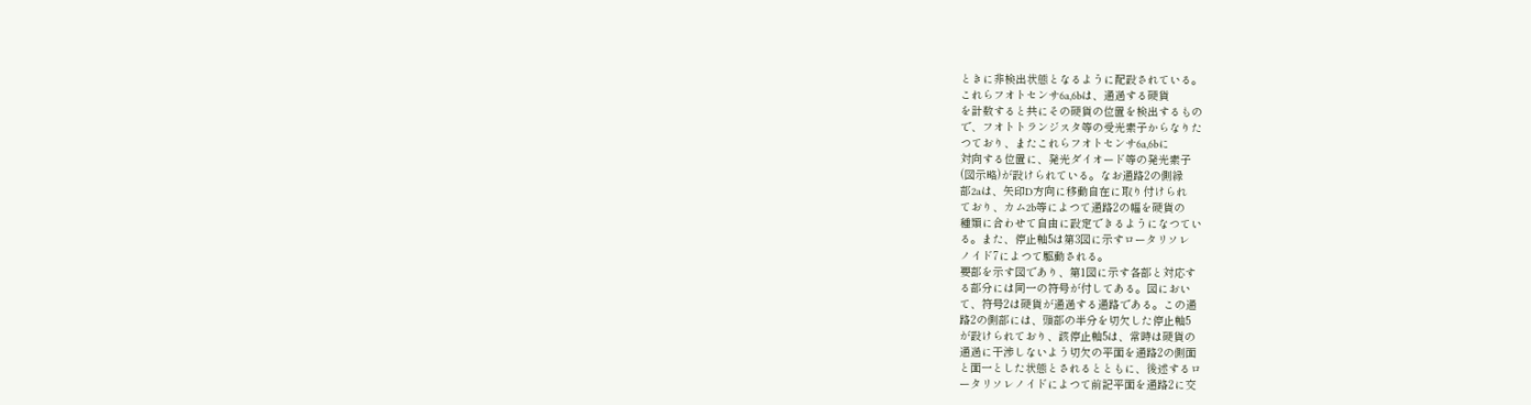ときに非検出状態となるように配設されている。
これらフオトセンサ6a,6bは、通過する硬貨
を計数すると共にその硬貨の位置を検出するもの
で、フオトトランジスタ等の受光素子からなりた
つており、またこれらフオトセンサ6a,6bに
対向する位置に、発光ダイオード等の発光素子
(図示略)が設けられている。なお通路2の側縁
部2aは、矢印D方向に移動自在に取り付けられ
ており、カム2b等によつて通路2の幅を硬貨の
種類に合わせて自由に設定できるようになつてい
る。また、停止軸5は第3図に示すロータリソレ
ノイド7によつて駆動される。
要部を示す図であり、第1図に示す各部と対応す
る部分には同一の符号が付してある。図におい
て、符号2は硬貨が通過する通路である。この通
路2の側部には、頭部の半分を切欠した停止軸5
が設けられており、該停止軸5は、常時は硬貨の
通過に干渉しないよう切欠の平面を通路2の側面
と面一とした状態とされるとともに、後述するロ
ータリソレノイドによつて前記平面を通路2に交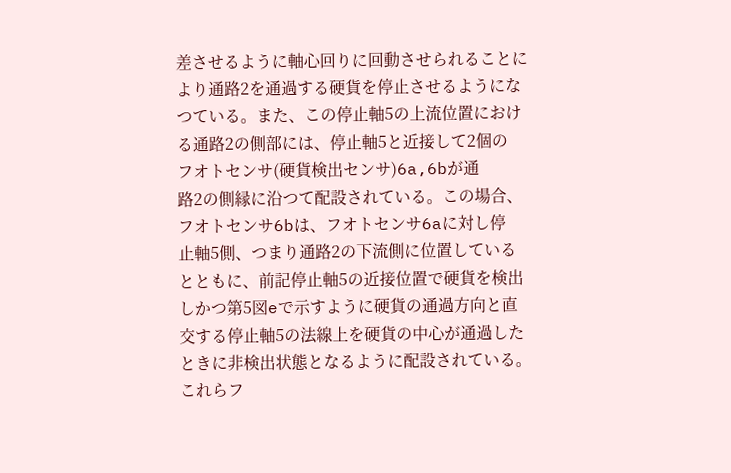差させるように軸心回りに回動させられることに
より通路2を通過する硬貨を停止させるようにな
つている。また、この停止軸5の上流位置におけ
る通路2の側部には、停止軸5と近接して2個の
フオトセンサ(硬貨検出センサ)6a,6bが通
路2の側縁に沿つて配設されている。この場合、
フオトセンサ6bは、フオトセンサ6aに対し停
止軸5側、つまり通路2の下流側に位置している
とともに、前記停止軸5の近接位置で硬貨を検出
しかつ第5図eで示すように硬貨の通過方向と直
交する停止軸5の法線上を硬貨の中心が通過した
ときに非検出状態となるように配設されている。
これらフ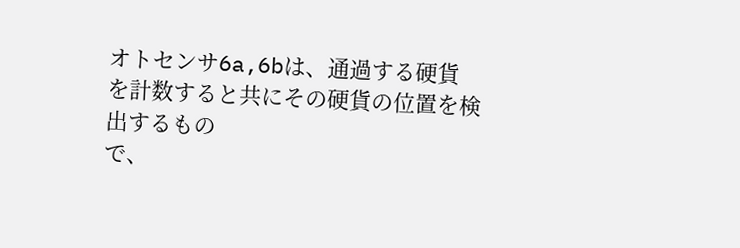オトセンサ6a,6bは、通過する硬貨
を計数すると共にその硬貨の位置を検出するもの
で、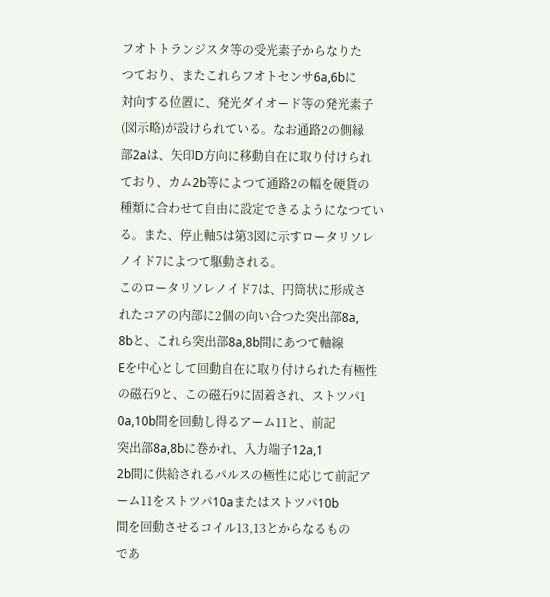フオトトランジスタ等の受光素子からなりた
つており、またこれらフオトセンサ6a,6bに
対向する位置に、発光ダイオード等の発光素子
(図示略)が設けられている。なお通路2の側縁
部2aは、矢印D方向に移動自在に取り付けられ
ており、カム2b等によつて通路2の幅を硬貨の
種類に合わせて自由に設定できるようになつてい
る。また、停止軸5は第3図に示すロータリソレ
ノイド7によつて駆動される。
このロータリソレノイド7は、円筒状に形成さ
れたコアの内部に2個の向い合つた突出部8a,
8bと、これら突出部8a,8b間にあつて軸線
Eを中心として回動自在に取り付けられた有極性
の磁石9と、この磁石9に固着され、ストツパ1
0a,10b間を回動し得るアーム11と、前記
突出部8a,8bに巻かれ、入力端子12a,1
2b間に供給されるパルスの極性に応じて前記ア
ーム11をストツパ10aまたはストツパ10b
間を回動させるコイル13,13とからなるもの
であ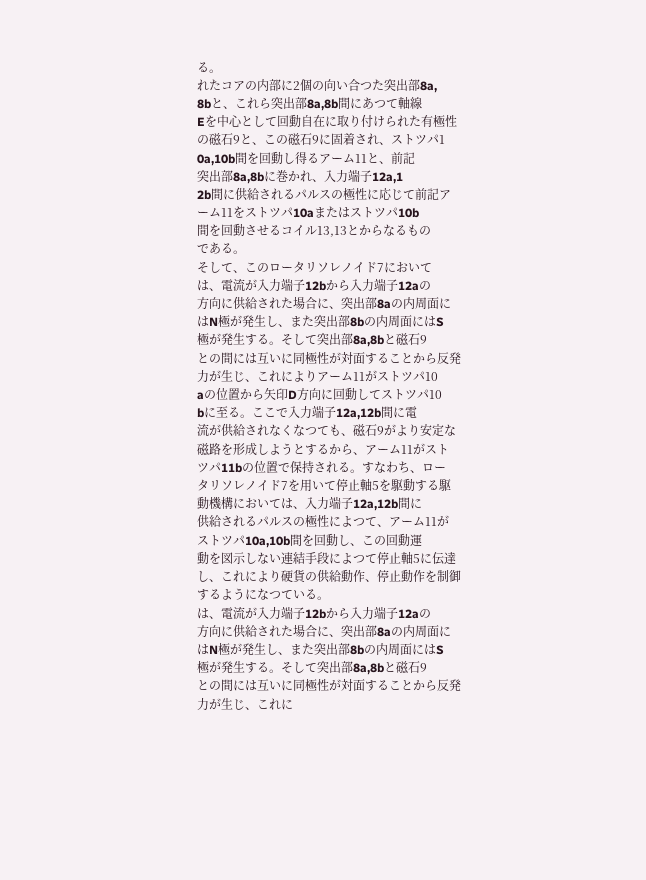る。
れたコアの内部に2個の向い合つた突出部8a,
8bと、これら突出部8a,8b間にあつて軸線
Eを中心として回動自在に取り付けられた有極性
の磁石9と、この磁石9に固着され、ストツパ1
0a,10b間を回動し得るアーム11と、前記
突出部8a,8bに巻かれ、入力端子12a,1
2b間に供給されるパルスの極性に応じて前記ア
ーム11をストツパ10aまたはストツパ10b
間を回動させるコイル13,13とからなるもの
である。
そして、このロータリソレノイド7において
は、電流が入力端子12bから入力端子12aの
方向に供給された場合に、突出部8aの内周面に
はN極が発生し、また突出部8bの内周面にはS
極が発生する。そして突出部8a,8bと磁石9
との間には互いに同極性が対面することから反発
力が生じ、これによりアーム11がストツパ10
aの位置から矢印D方向に回動してストツパ10
bに至る。ここで入力端子12a,12b間に電
流が供給されなくなつても、磁石9がより安定な
磁路を形成しようとするから、アーム11がスト
ツパ11bの位置で保持される。すなわち、ロー
タリソレノイド7を用いて停止軸5を駆動する駆
動機構においては、入力端子12a,12b間に
供給されるパルスの極性によつて、アーム11が
ストツパ10a,10b間を回動し、この回動運
動を図示しない連結手段によつて停止軸5に伝達
し、これにより硬貨の供給動作、停止動作を制御
するようになつている。
は、電流が入力端子12bから入力端子12aの
方向に供給された場合に、突出部8aの内周面に
はN極が発生し、また突出部8bの内周面にはS
極が発生する。そして突出部8a,8bと磁石9
との間には互いに同極性が対面することから反発
力が生じ、これに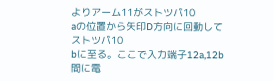よりアーム11がストツパ10
aの位置から矢印D方向に回動してストツパ10
bに至る。ここで入力端子12a,12b間に電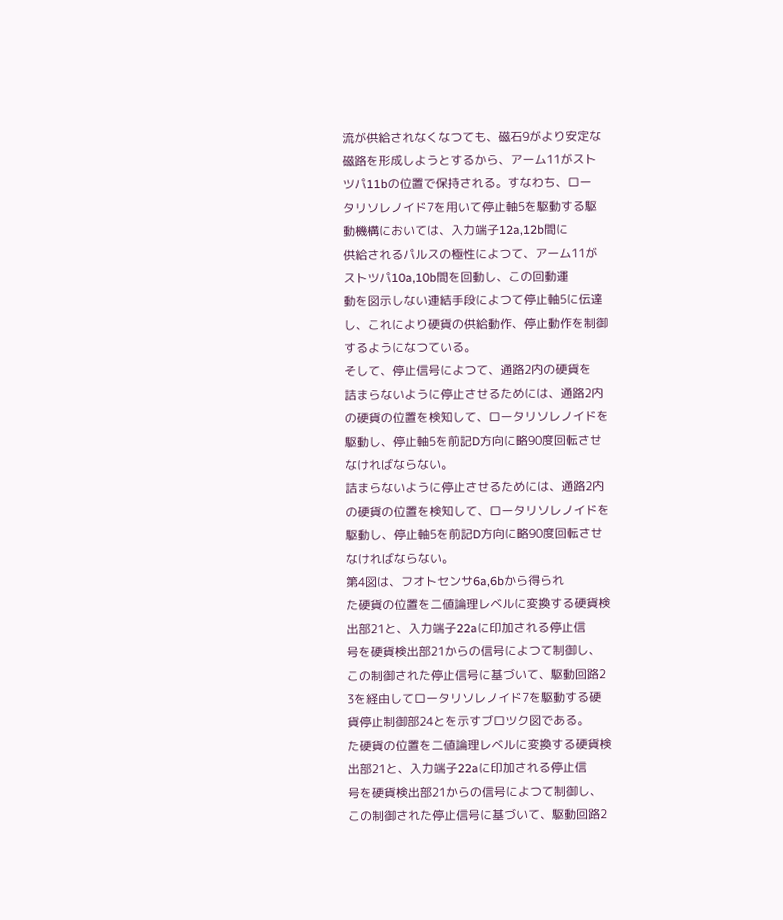流が供給されなくなつても、磁石9がより安定な
磁路を形成しようとするから、アーム11がスト
ツパ11bの位置で保持される。すなわち、ロー
タリソレノイド7を用いて停止軸5を駆動する駆
動機構においては、入力端子12a,12b間に
供給されるパルスの極性によつて、アーム11が
ストツパ10a,10b間を回動し、この回動運
動を図示しない連結手段によつて停止軸5に伝達
し、これにより硬貨の供給動作、停止動作を制御
するようになつている。
そして、停止信号によつて、通路2内の硬貨を
詰まらないように停止させるためには、通路2内
の硬貨の位置を検知して、ロータリソレノイドを
駆動し、停止軸5を前記D方向に略90度回転させ
なければならない。
詰まらないように停止させるためには、通路2内
の硬貨の位置を検知して、ロータリソレノイドを
駆動し、停止軸5を前記D方向に略90度回転させ
なければならない。
第4図は、フオトセンサ6a,6bから得られ
た硬貨の位置を二値論理レベルに変換する硬貨検
出部21と、入力端子22aに印加される停止信
号を硬貨検出部21からの信号によつて制御し、
この制御された停止信号に基づいて、駆動回路2
3を経由してロータリソレノイド7を駆動する硬
貨停止制御部24とを示すブロツク図である。
た硬貨の位置を二値論理レベルに変換する硬貨検
出部21と、入力端子22aに印加される停止信
号を硬貨検出部21からの信号によつて制御し、
この制御された停止信号に基づいて、駆動回路2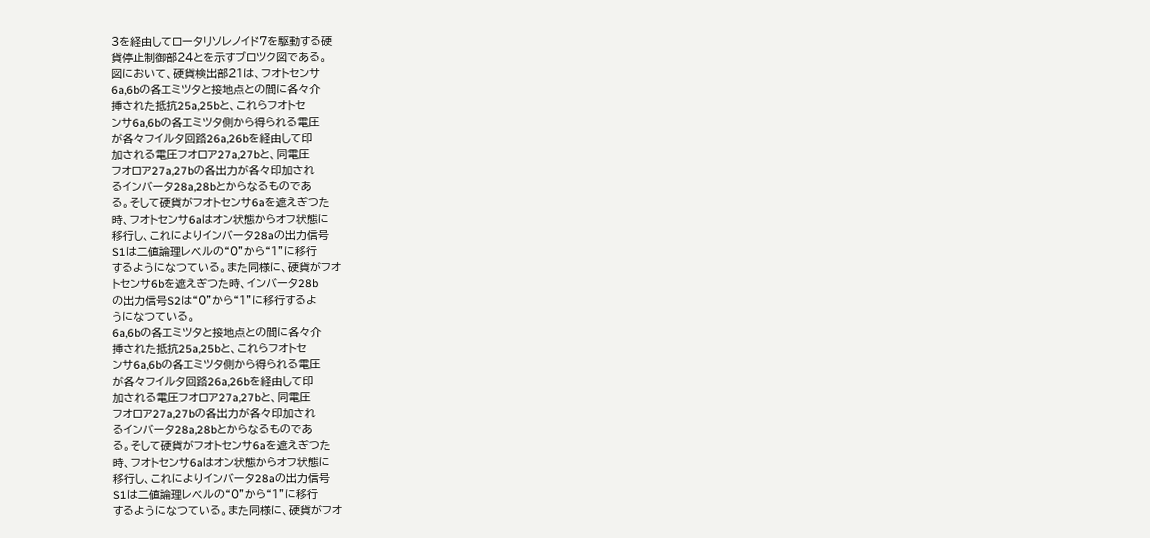3を経由してロータリソレノイド7を駆動する硬
貨停止制御部24とを示すブロツク図である。
図において、硬貨検出部21は、フオトセンサ
6a,6bの各エミツタと接地点との間に各々介
挿された抵抗25a,25bと、これらフオトセ
ンサ6a,6bの各エミツタ側から得られる電圧
が各々フイルタ回路26a,26bを経由して印
加される電圧フオロア27a,27bと、同電圧
フオロア27a,27bの各出力が各々印加され
るインバータ28a,28bとからなるものであ
る。そして硬貨がフオトセンサ6aを遮えぎつた
時、フオトセンサ6aはオン状態からオフ状態に
移行し、これによりインバータ28aの出力信号
S1は二値論理レベルの“0”から“1”に移行
するようになつている。また同様に、硬貨がフオ
トセンサ6bを遮えぎつた時、インバータ28b
の出力信号S2は“0”から“1”に移行するよ
うになつている。
6a,6bの各エミツタと接地点との間に各々介
挿された抵抗25a,25bと、これらフオトセ
ンサ6a,6bの各エミツタ側から得られる電圧
が各々フイルタ回路26a,26bを経由して印
加される電圧フオロア27a,27bと、同電圧
フオロア27a,27bの各出力が各々印加され
るインバータ28a,28bとからなるものであ
る。そして硬貨がフオトセンサ6aを遮えぎつた
時、フオトセンサ6aはオン状態からオフ状態に
移行し、これによりインバータ28aの出力信号
S1は二値論理レベルの“0”から“1”に移行
するようになつている。また同様に、硬貨がフオ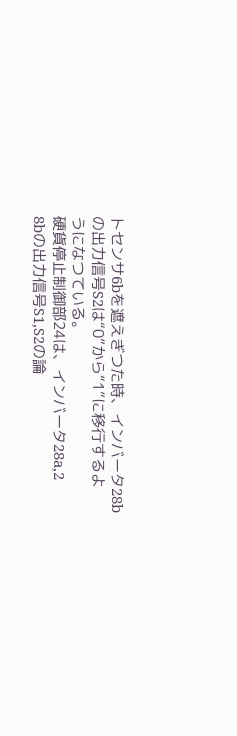トセンサ6bを遮えぎつた時、インバータ28b
の出力信号S2は“0”から“1”に移行するよ
うになつている。
硬貨停止制御部24は、インバータ28a,2
8bの出力信号S1,S2の論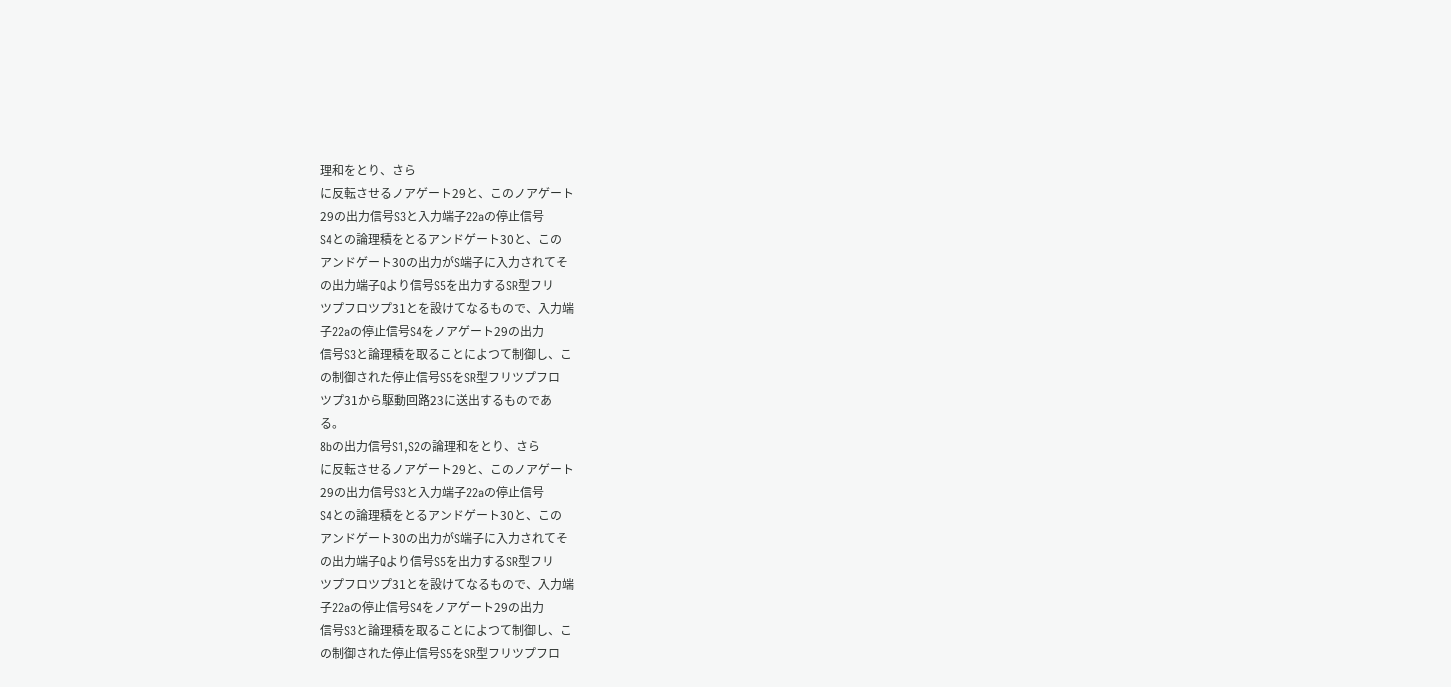理和をとり、さら
に反転させるノアゲート29と、このノアゲート
29の出力信号S3と入力端子22aの停止信号
S4との論理積をとるアンドゲート30と、この
アンドゲート30の出力がS端子に入力されてそ
の出力端子Qより信号S5を出力するSR型フリ
ツプフロツプ31とを設けてなるもので、入力端
子22aの停止信号S4をノアゲート29の出力
信号S3と論理積を取ることによつて制御し、こ
の制御された停止信号S5をSR型フリツプフロ
ツプ31から駆動回路23に送出するものであ
る。
8bの出力信号S1,S2の論理和をとり、さら
に反転させるノアゲート29と、このノアゲート
29の出力信号S3と入力端子22aの停止信号
S4との論理積をとるアンドゲート30と、この
アンドゲート30の出力がS端子に入力されてそ
の出力端子Qより信号S5を出力するSR型フリ
ツプフロツプ31とを設けてなるもので、入力端
子22aの停止信号S4をノアゲート29の出力
信号S3と論理積を取ることによつて制御し、こ
の制御された停止信号S5をSR型フリツプフロ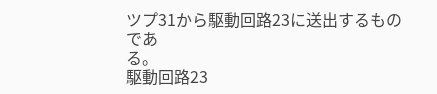ツプ31から駆動回路23に送出するものであ
る。
駆動回路23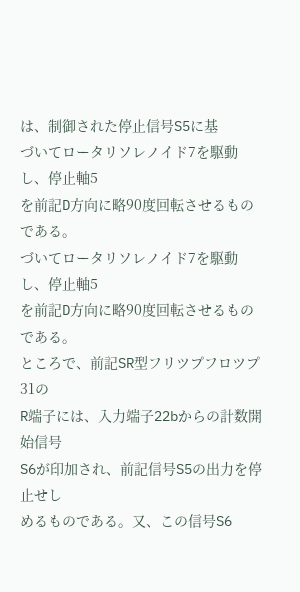は、制御された停止信号S5に基
づいてロータリソレノイド7を駆動し、停止軸5
を前記D方向に略90度回転させるものである。
づいてロータリソレノイド7を駆動し、停止軸5
を前記D方向に略90度回転させるものである。
ところで、前記SR型フリツプフロツプ31の
R端子には、入力端子22bからの計数開始信号
S6が印加され、前記信号S5の出力を停止せし
めるものである。又、この信号S6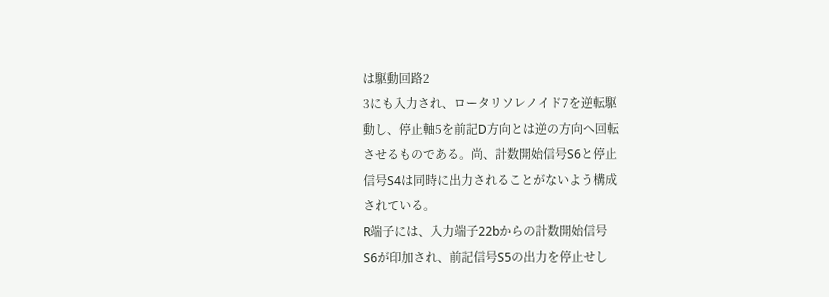は駆動回路2
3にも入力され、ロータリソレノイド7を逆転駆
動し、停止軸5を前記D方向とは逆の方向へ回転
させるものである。尚、計数開始信号S6と停止
信号S4は同時に出力されることがないよう構成
されている。
R端子には、入力端子22bからの計数開始信号
S6が印加され、前記信号S5の出力を停止せし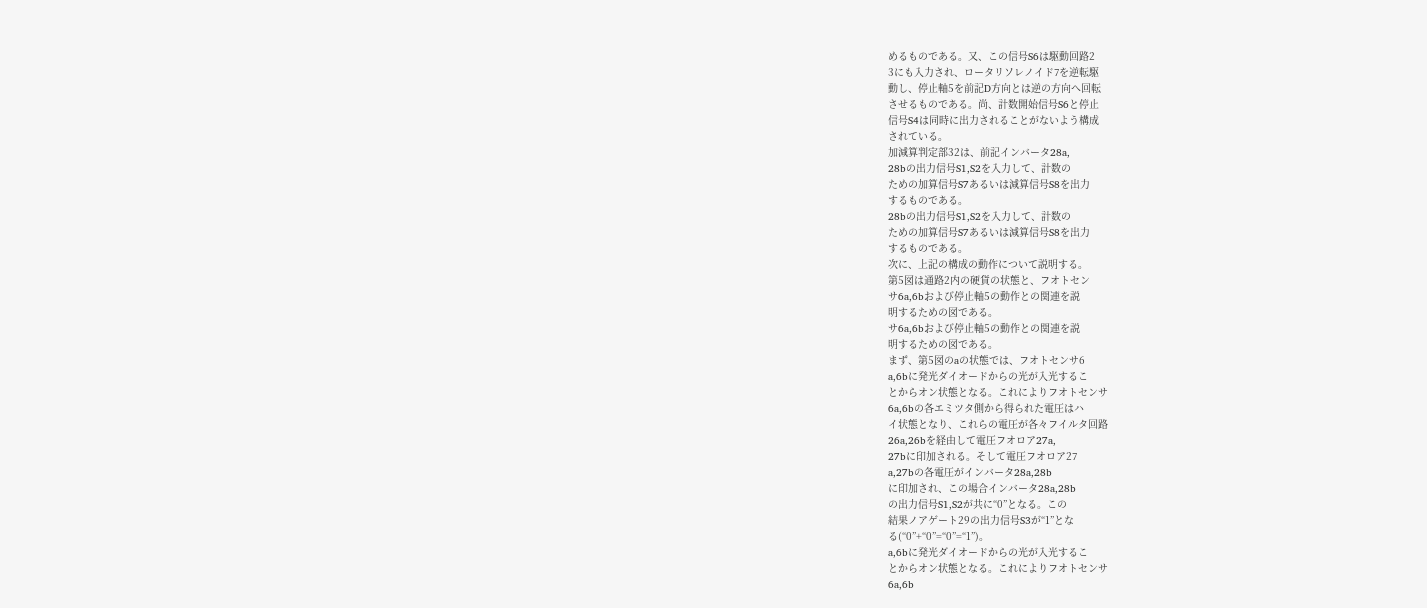めるものである。又、この信号S6は駆動回路2
3にも入力され、ロータリソレノイド7を逆転駆
動し、停止軸5を前記D方向とは逆の方向へ回転
させるものである。尚、計数開始信号S6と停止
信号S4は同時に出力されることがないよう構成
されている。
加減算判定部32は、前記インバータ28a,
28bの出力信号S1,S2を入力して、計数の
ための加算信号S7あるいは減算信号S8を出力
するものである。
28bの出力信号S1,S2を入力して、計数の
ための加算信号S7あるいは減算信号S8を出力
するものである。
次に、上記の構成の動作について説明する。
第5図は通路2内の硬貨の状態と、フオトセン
サ6a,6bおよび停止軸5の動作との関連を説
明するための図である。
サ6a,6bおよび停止軸5の動作との関連を説
明するための図である。
まず、第5図のaの状態では、フオトセンサ6
a,6bに発光ダイオードからの光が入光するこ
とからオン状態となる。これによりフオトセンサ
6a,6bの各エミツタ側から得られた電圧はハ
イ状態となり、これらの電圧が各々フイルタ回路
26a,26bを経由して電圧フオロア27a,
27bに印加される。そして電圧フオロア27
a,27bの各電圧がインバータ28a,28b
に印加され、この場合インバータ28a,28b
の出力信号S1,S2が共に“0”となる。この
結果ノアゲート29の出力信号S3が“1”とな
る(“0”+“0”=“0”=“1”)。
a,6bに発光ダイオードからの光が入光するこ
とからオン状態となる。これによりフオトセンサ
6a,6b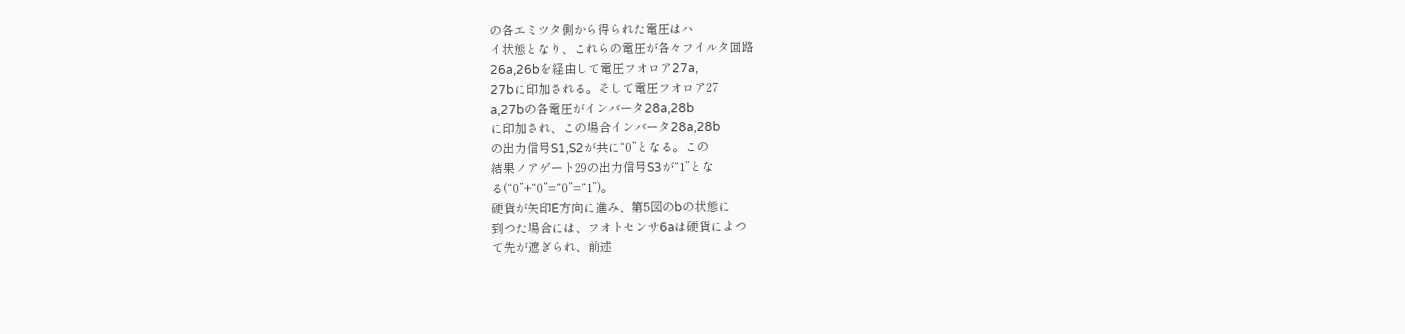の各エミツタ側から得られた電圧はハ
イ状態となり、これらの電圧が各々フイルタ回路
26a,26bを経由して電圧フオロア27a,
27bに印加される。そして電圧フオロア27
a,27bの各電圧がインバータ28a,28b
に印加され、この場合インバータ28a,28b
の出力信号S1,S2が共に“0”となる。この
結果ノアゲート29の出力信号S3が“1”とな
る(“0”+“0”=“0”=“1”)。
硬貨が矢印E方向に進み、第5図のbの状態に
到つた場合には、フオトセンサ6aは硬貨によつ
て先が遮ぎられ、前述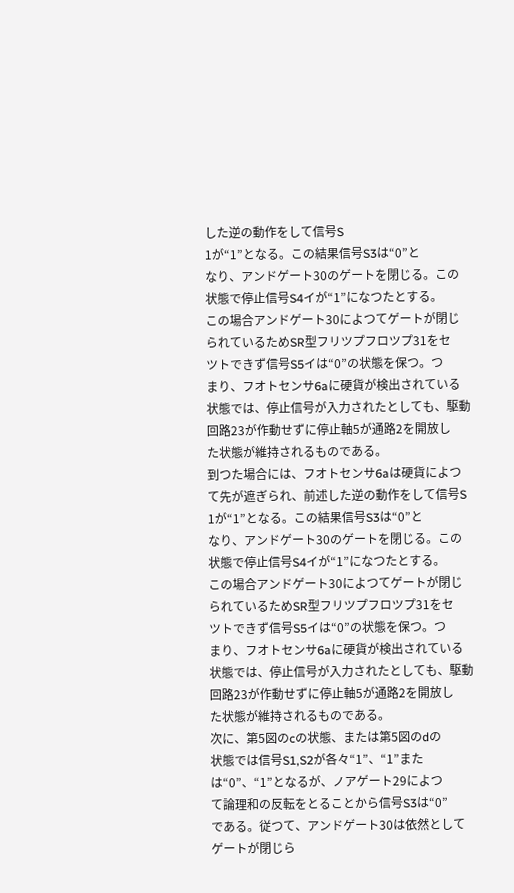した逆の動作をして信号S
1が“1”となる。この結果信号S3は“0”と
なり、アンドゲート30のゲートを閉じる。この
状態で停止信号S4イが“1”になつたとする。
この場合アンドゲート30によつてゲートが閉じ
られているためSR型フリツプフロツプ31をセ
ツトできず信号S5イは“0”の状態を保つ。つ
まり、フオトセンサ6aに硬貨が検出されている
状態では、停止信号が入力されたとしても、駆動
回路23が作動せずに停止軸5が通路2を開放し
た状態が維持されるものである。
到つた場合には、フオトセンサ6aは硬貨によつ
て先が遮ぎられ、前述した逆の動作をして信号S
1が“1”となる。この結果信号S3は“0”と
なり、アンドゲート30のゲートを閉じる。この
状態で停止信号S4イが“1”になつたとする。
この場合アンドゲート30によつてゲートが閉じ
られているためSR型フリツプフロツプ31をセ
ツトできず信号S5イは“0”の状態を保つ。つ
まり、フオトセンサ6aに硬貨が検出されている
状態では、停止信号が入力されたとしても、駆動
回路23が作動せずに停止軸5が通路2を開放し
た状態が維持されるものである。
次に、第5図のcの状態、または第5図のdの
状態では信号S1,S2が各々“1”、“1”また
は“0”、“1”となるが、ノアゲート29によつ
て論理和の反転をとることから信号S3は“0”
である。従つて、アンドゲート30は依然として
ゲートが閉じら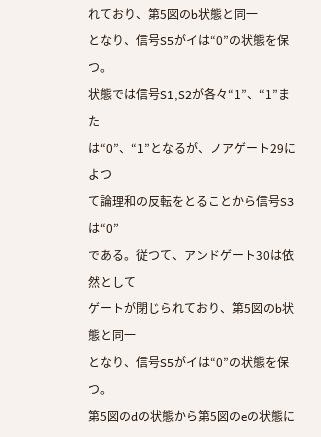れており、第5図のb状態と同一
となり、信号S5がイは“0”の状態を保つ。
状態では信号S1,S2が各々“1”、“1”また
は“0”、“1”となるが、ノアゲート29によつ
て論理和の反転をとることから信号S3は“0”
である。従つて、アンドゲート30は依然として
ゲートが閉じられており、第5図のb状態と同一
となり、信号S5がイは“0”の状態を保つ。
第5図のdの状態から第5図のeの状態に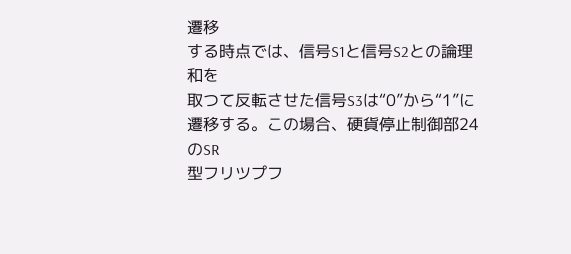遷移
する時点では、信号S1と信号S2との論理和を
取つて反転させた信号S3は“0”から“1”に
遷移する。この場合、硬貨停止制御部24のSR
型フリツプフ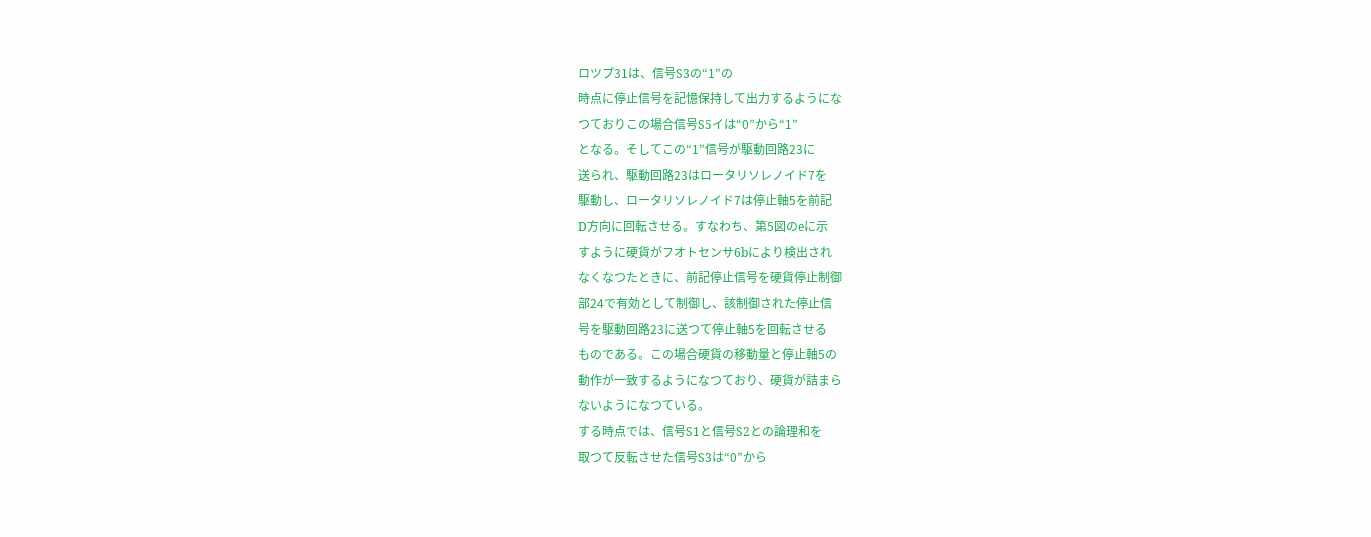ロツプ31は、信号S3の“1”の
時点に停止信号を記憶保持して出力するようにな
つておりこの場合信号S5イは“0”から“1”
となる。そしてこの“1”信号が駆動回路23に
送られ、駆動回路23はロータリソレノイド7を
駆動し、ロータリソレノイド7は停止軸5を前記
D方向に回転させる。すなわち、第5図のeに示
すように硬貨がフオトセンサ6bにより検出され
なくなつたときに、前記停止信号を硬貨停止制御
部24で有効として制御し、該制御された停止信
号を駆動回路23に送つて停止軸5を回転させる
ものである。この場合硬貨の移動量と停止軸5の
動作が一致するようになつており、硬貨が詰まら
ないようになつている。
する時点では、信号S1と信号S2との論理和を
取つて反転させた信号S3は“0”から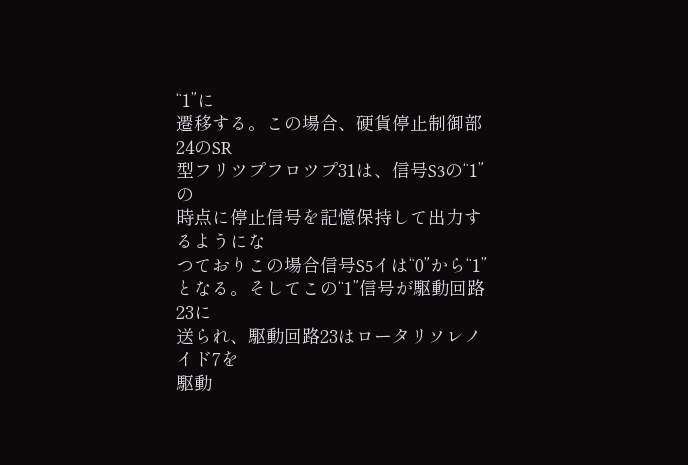“1”に
遷移する。この場合、硬貨停止制御部24のSR
型フリツプフロツプ31は、信号S3の“1”の
時点に停止信号を記憶保持して出力するようにな
つておりこの場合信号S5イは“0”から“1”
となる。そしてこの“1”信号が駆動回路23に
送られ、駆動回路23はロータリソレノイド7を
駆動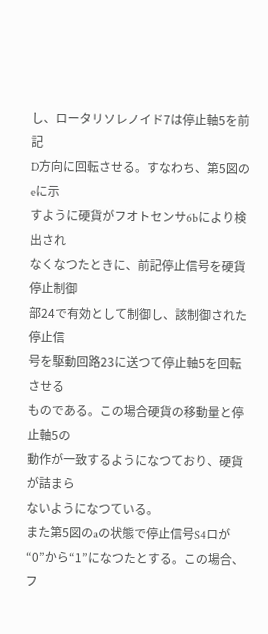し、ロータリソレノイド7は停止軸5を前記
D方向に回転させる。すなわち、第5図のeに示
すように硬貨がフオトセンサ6bにより検出され
なくなつたときに、前記停止信号を硬貨停止制御
部24で有効として制御し、該制御された停止信
号を駆動回路23に送つて停止軸5を回転させる
ものである。この場合硬貨の移動量と停止軸5の
動作が一致するようになつており、硬貨が詰まら
ないようになつている。
また第5図のaの状態で停止信号S4ロが
“0”から“1”になつたとする。この場合、フ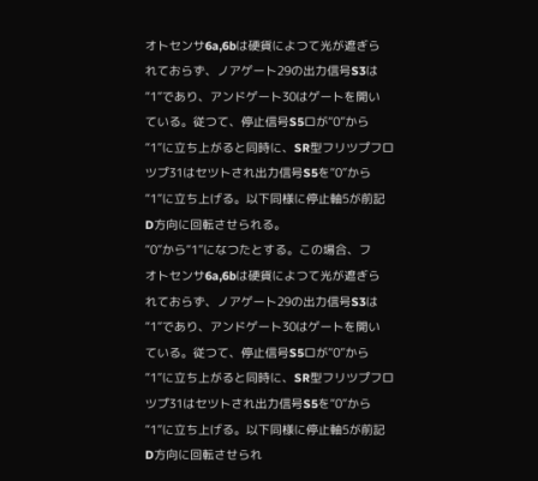オトセンサ6a,6bは硬貨によつて光が遮ぎら
れておらず、ノアゲート29の出力信号S3は
“1”であり、アンドゲート30はゲートを開い
ている。従つて、停止信号S5ロが“0”から
“1”に立ち上がると同時に、SR型フリツプフロ
ツプ31はセツトされ出力信号S5を“0”から
“1”に立ち上げる。以下同様に停止軸5が前記
D方向に回転させられる。
“0”から“1”になつたとする。この場合、フ
オトセンサ6a,6bは硬貨によつて光が遮ぎら
れておらず、ノアゲート29の出力信号S3は
“1”であり、アンドゲート30はゲートを開い
ている。従つて、停止信号S5ロが“0”から
“1”に立ち上がると同時に、SR型フリツプフロ
ツプ31はセツトされ出力信号S5を“0”から
“1”に立ち上げる。以下同様に停止軸5が前記
D方向に回転させられ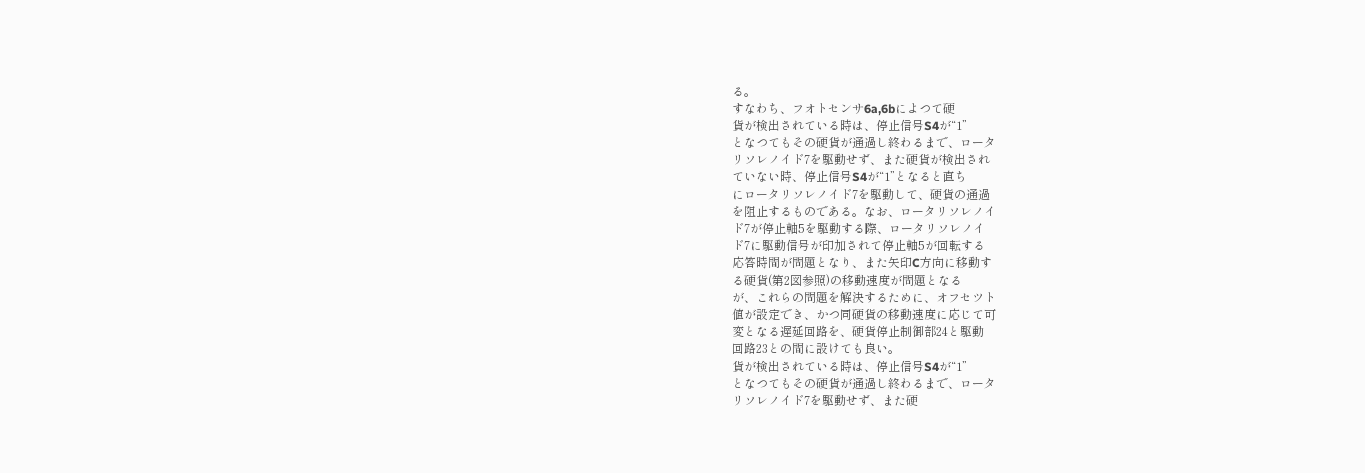る。
すなわち、フオトセンサ6a,6bによつて硬
貨が検出されている時は、停止信号S4が“1”
となつてもその硬貨が通過し終わるまで、ロータ
リソレノイド7を駆動せず、また硬貨が検出され
ていない時、停止信号S4が“1”となると直ち
にロータリソレノイド7を駆動して、硬貨の通過
を阻止するものである。なお、ロータリソレノイ
ド7が停止軸5を駆動する際、ロータリソレノイ
ド7に駆動信号が印加されて停止軸5が回転する
応答時間が問題となり、また矢印C方向に移動す
る硬貨(第2図参照)の移動速度が問題となる
が、これらの問題を解決するために、オフセツト
値が設定でき、かつ同硬貨の移動速度に応じて可
変となる遅延回路を、硬貨停止制御部24と駆動
回路23との間に設けても良い。
貨が検出されている時は、停止信号S4が“1”
となつてもその硬貨が通過し終わるまで、ロータ
リソレノイド7を駆動せず、また硬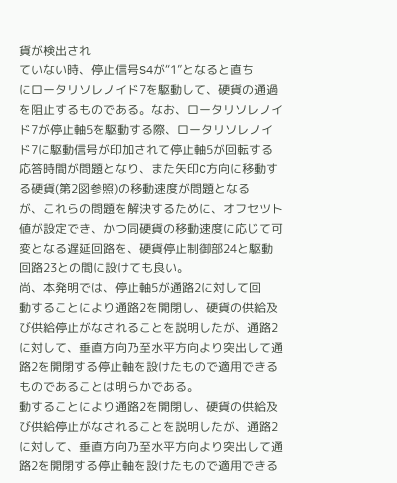貨が検出され
ていない時、停止信号S4が“1”となると直ち
にロータリソレノイド7を駆動して、硬貨の通過
を阻止するものである。なお、ロータリソレノイ
ド7が停止軸5を駆動する際、ロータリソレノイ
ド7に駆動信号が印加されて停止軸5が回転する
応答時間が問題となり、また矢印C方向に移動す
る硬貨(第2図参照)の移動速度が問題となる
が、これらの問題を解決するために、オフセツト
値が設定でき、かつ同硬貨の移動速度に応じて可
変となる遅延回路を、硬貨停止制御部24と駆動
回路23との間に設けても良い。
尚、本発明では、停止軸5が通路2に対して回
動することにより通路2を開閉し、硬貨の供給及
び供給停止がなされることを説明したが、通路2
に対して、垂直方向乃至水平方向より突出して通
路2を開閉する停止軸を設けたもので適用できる
ものであることは明らかである。
動することにより通路2を開閉し、硬貨の供給及
び供給停止がなされることを説明したが、通路2
に対して、垂直方向乃至水平方向より突出して通
路2を開閉する停止軸を設けたもので適用できる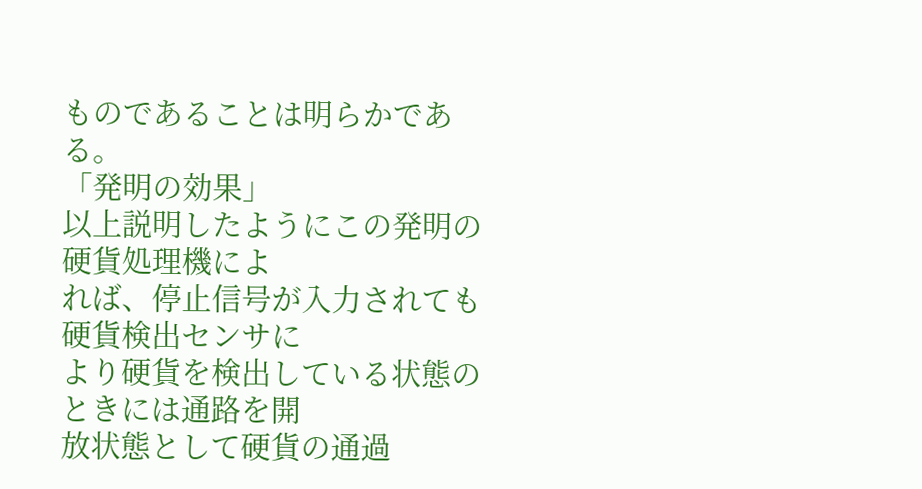ものであることは明らかである。
「発明の効果」
以上説明したようにこの発明の硬貨処理機によ
れば、停止信号が入力されても硬貨検出センサに
より硬貨を検出している状態のときには通路を開
放状態として硬貨の通過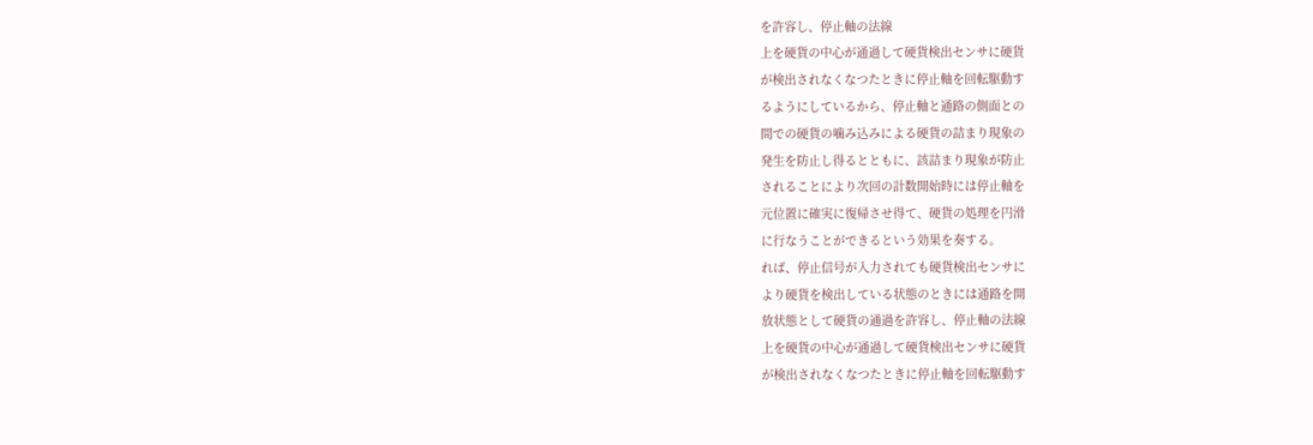を許容し、停止軸の法線
上を硬貨の中心が通過して硬貨検出センサに硬貨
が検出されなくなつたときに停止軸を回転駆動す
るようにしているから、停止軸と通路の側面との
間での硬貨の噛み込みによる硬貨の詰まり現象の
発生を防止し得るとともに、該詰まり現象が防止
されることにより次回の計数開始時には停止軸を
元位置に確実に復帰させ得て、硬貨の処理を円滑
に行なうことができるという効果を奏する。
れば、停止信号が入力されても硬貨検出センサに
より硬貨を検出している状態のときには通路を開
放状態として硬貨の通過を許容し、停止軸の法線
上を硬貨の中心が通過して硬貨検出センサに硬貨
が検出されなくなつたときに停止軸を回転駆動す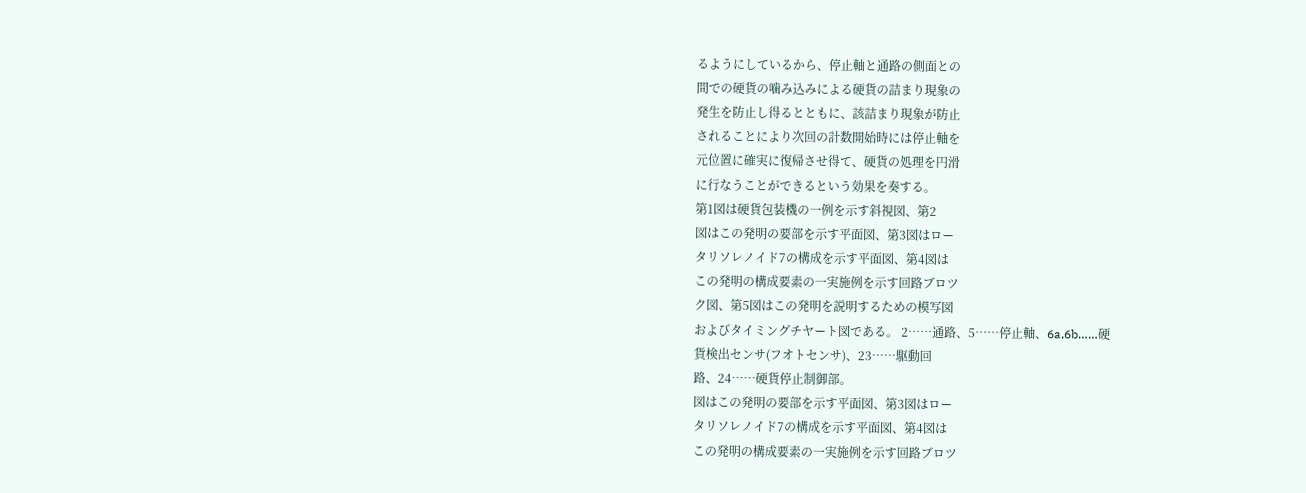るようにしているから、停止軸と通路の側面との
間での硬貨の噛み込みによる硬貨の詰まり現象の
発生を防止し得るとともに、該詰まり現象が防止
されることにより次回の計数開始時には停止軸を
元位置に確実に復帰させ得て、硬貨の処理を円滑
に行なうことができるという効果を奏する。
第1図は硬貨包装機の一例を示す斜視図、第2
図はこの発明の要部を示す平面図、第3図はロー
タリソレノイド7の構成を示す平面図、第4図は
この発明の構成要素の一実施例を示す回路ブロツ
ク図、第5図はこの発明を説明するための模写図
およびタイミングチヤート図である。 2……通路、5……停止軸、6a,6b……硬
貨検出センサ(フオトセンサ)、23……駆動回
路、24……硬貨停止制御部。
図はこの発明の要部を示す平面図、第3図はロー
タリソレノイド7の構成を示す平面図、第4図は
この発明の構成要素の一実施例を示す回路ブロツ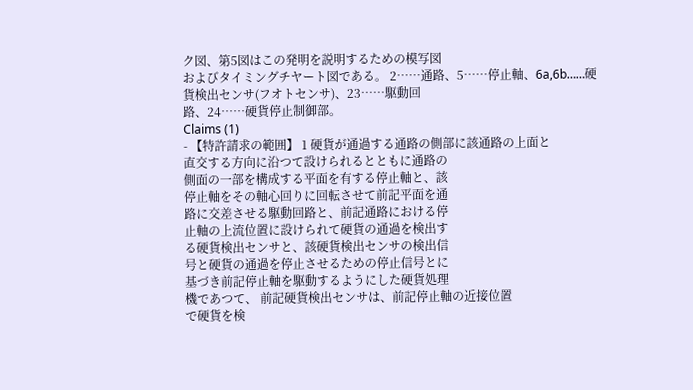ク図、第5図はこの発明を説明するための模写図
およびタイミングチヤート図である。 2……通路、5……停止軸、6a,6b……硬
貨検出センサ(フオトセンサ)、23……駆動回
路、24……硬貨停止制御部。
Claims (1)
- 【特許請求の範囲】 1 硬貨が通過する通路の側部に該通路の上面と
直交する方向に沿つて設けられるとともに通路の
側面の一部を構成する平面を有する停止軸と、該
停止軸をその軸心回りに回転させて前記平面を通
路に交差させる駆動回路と、前記通路における停
止軸の上流位置に設けられて硬貨の通過を検出す
る硬貨検出センサと、該硬貨検出センサの検出信
号と硬貨の通過を停止させるための停止信号とに
基づき前記停止軸を駆動するようにした硬貨処理
機であつて、 前記硬貨検出センサは、前記停止軸の近接位置
で硬貨を検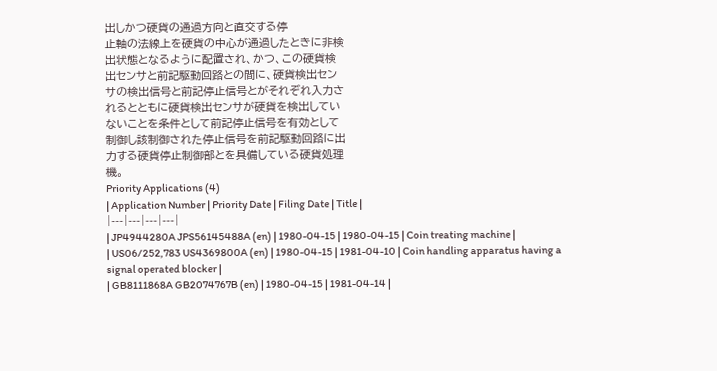出しかつ硬貨の通過方向と直交する停
止軸の法線上を硬貨の中心が通過したときに非検
出状態となるように配置され、かつ、この硬貨検
出センサと前記駆動回路との間に、硬貨検出セン
サの検出信号と前記停止信号とがそれぞれ入力さ
れるとともに硬貨検出センサが硬貨を検出してい
ないことを条件として前記停止信号を有効として
制御し該制御された停止信号を前記駆動回路に出
力する硬貨停止制御部とを具備している硬貨処理
機。
Priority Applications (4)
| Application Number | Priority Date | Filing Date | Title |
|---|---|---|---|
| JP4944280A JPS56145488A (en) | 1980-04-15 | 1980-04-15 | Coin treating machine |
| US06/252,783 US4369800A (en) | 1980-04-15 | 1981-04-10 | Coin handling apparatus having a signal operated blocker |
| GB8111868A GB2074767B (en) | 1980-04-15 | 1981-04-14 |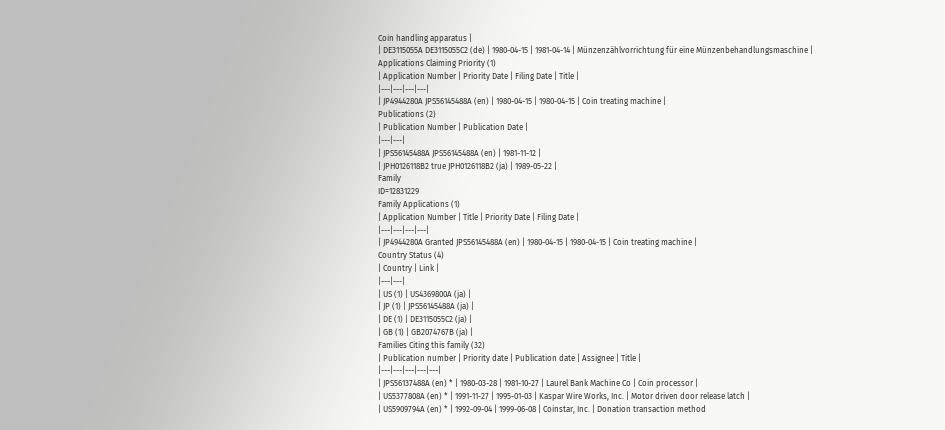Coin handling apparatus |
| DE3115055A DE3115055C2 (de) | 1980-04-15 | 1981-04-14 | Münzenzählvorrichtung für eine Münzenbehandlungsmaschine |
Applications Claiming Priority (1)
| Application Number | Priority Date | Filing Date | Title |
|---|---|---|---|
| JP4944280A JPS56145488A (en) | 1980-04-15 | 1980-04-15 | Coin treating machine |
Publications (2)
| Publication Number | Publication Date |
|---|---|
| JPS56145488A JPS56145488A (en) | 1981-11-12 |
| JPH0126118B2 true JPH0126118B2 (ja) | 1989-05-22 |
Family
ID=12831229
Family Applications (1)
| Application Number | Title | Priority Date | Filing Date |
|---|---|---|---|
| JP4944280A Granted JPS56145488A (en) | 1980-04-15 | 1980-04-15 | Coin treating machine |
Country Status (4)
| Country | Link |
|---|---|
| US (1) | US4369800A (ja) |
| JP (1) | JPS56145488A (ja) |
| DE (1) | DE3115055C2 (ja) |
| GB (1) | GB2074767B (ja) |
Families Citing this family (32)
| Publication number | Priority date | Publication date | Assignee | Title |
|---|---|---|---|---|
| JPS56137488A (en) * | 1980-03-28 | 1981-10-27 | Laurel Bank Machine Co | Coin processor |
| US5377808A (en) * | 1991-11-27 | 1995-01-03 | Kaspar Wire Works, Inc. | Motor driven door release latch |
| US5909794A (en) * | 1992-09-04 | 1999-06-08 | Coinstar, Inc. | Donation transaction method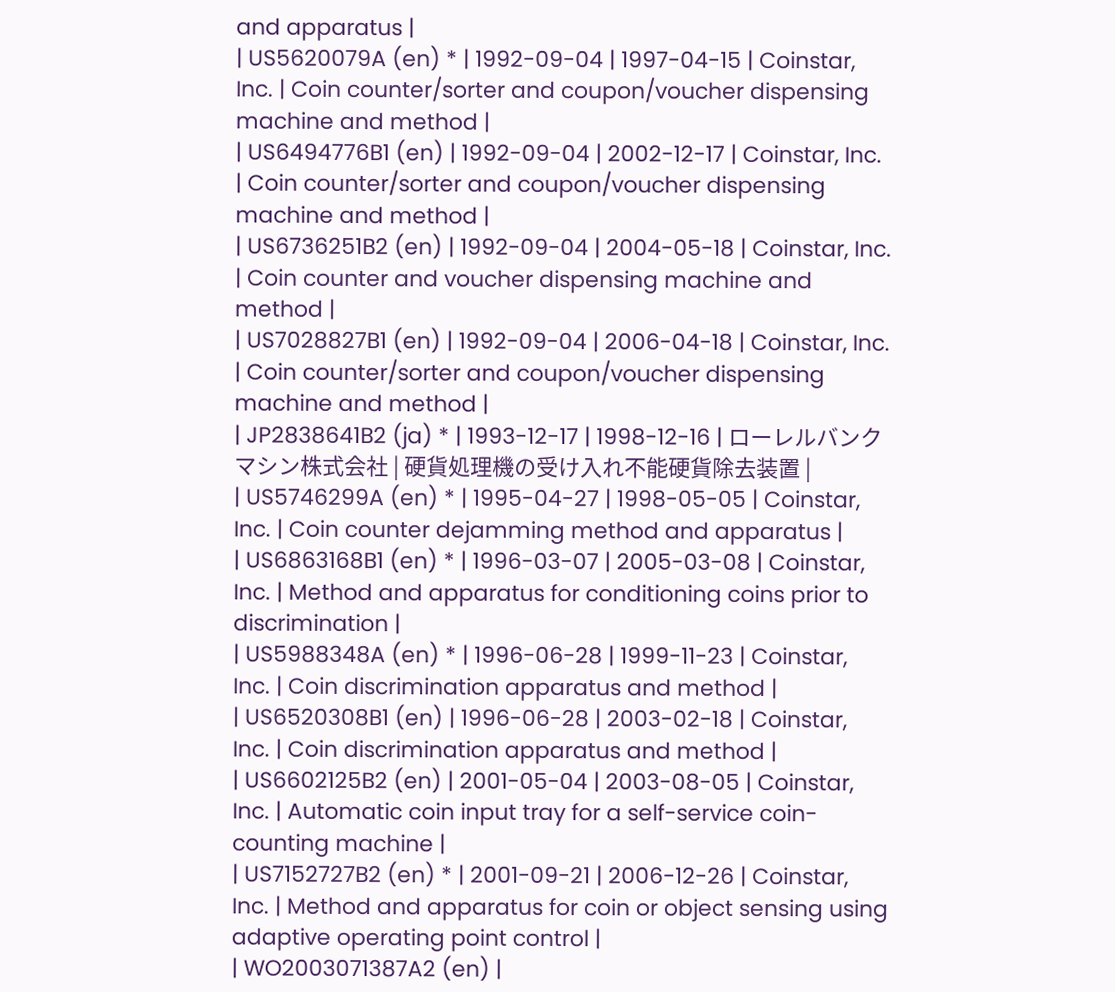and apparatus |
| US5620079A (en) * | 1992-09-04 | 1997-04-15 | Coinstar, Inc. | Coin counter/sorter and coupon/voucher dispensing machine and method |
| US6494776B1 (en) | 1992-09-04 | 2002-12-17 | Coinstar, Inc. | Coin counter/sorter and coupon/voucher dispensing machine and method |
| US6736251B2 (en) | 1992-09-04 | 2004-05-18 | Coinstar, Inc. | Coin counter and voucher dispensing machine and method |
| US7028827B1 (en) | 1992-09-04 | 2006-04-18 | Coinstar, Inc. | Coin counter/sorter and coupon/voucher dispensing machine and method |
| JP2838641B2 (ja) * | 1993-12-17 | 1998-12-16 | ローレルバンクマシン株式会社 | 硬貨処理機の受け入れ不能硬貨除去装置 |
| US5746299A (en) * | 1995-04-27 | 1998-05-05 | Coinstar, Inc. | Coin counter dejamming method and apparatus |
| US6863168B1 (en) * | 1996-03-07 | 2005-03-08 | Coinstar, Inc. | Method and apparatus for conditioning coins prior to discrimination |
| US5988348A (en) * | 1996-06-28 | 1999-11-23 | Coinstar, Inc. | Coin discrimination apparatus and method |
| US6520308B1 (en) | 1996-06-28 | 2003-02-18 | Coinstar, Inc. | Coin discrimination apparatus and method |
| US6602125B2 (en) | 2001-05-04 | 2003-08-05 | Coinstar, Inc. | Automatic coin input tray for a self-service coin-counting machine |
| US7152727B2 (en) * | 2001-09-21 | 2006-12-26 | Coinstar, Inc. | Method and apparatus for coin or object sensing using adaptive operating point control |
| WO2003071387A2 (en) |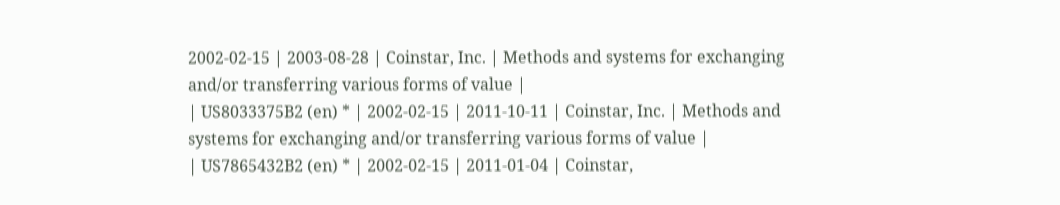2002-02-15 | 2003-08-28 | Coinstar, Inc. | Methods and systems for exchanging and/or transferring various forms of value |
| US8033375B2 (en) * | 2002-02-15 | 2011-10-11 | Coinstar, Inc. | Methods and systems for exchanging and/or transferring various forms of value |
| US7865432B2 (en) * | 2002-02-15 | 2011-01-04 | Coinstar,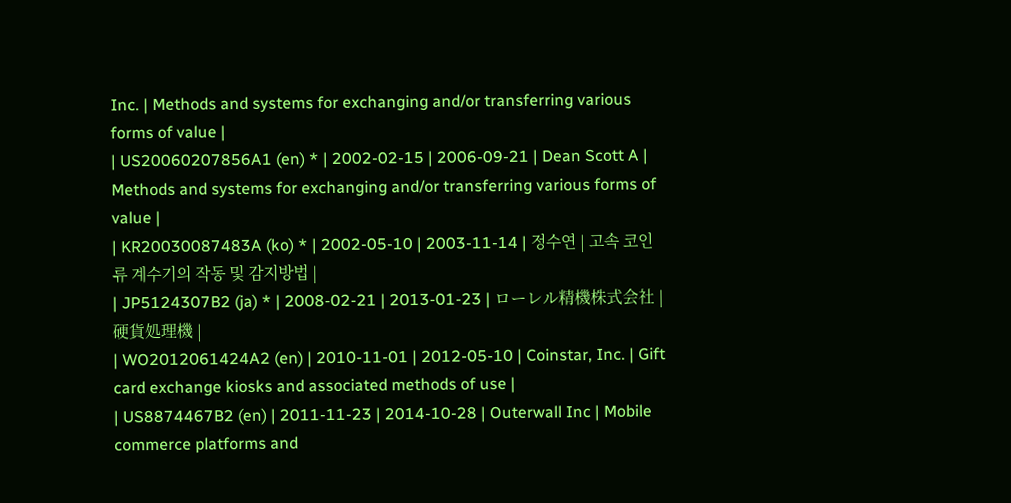Inc. | Methods and systems for exchanging and/or transferring various forms of value |
| US20060207856A1 (en) * | 2002-02-15 | 2006-09-21 | Dean Scott A | Methods and systems for exchanging and/or transferring various forms of value |
| KR20030087483A (ko) * | 2002-05-10 | 2003-11-14 | 정수연 | 고속 코인류 계수기의 작동 및 감지방법 |
| JP5124307B2 (ja) * | 2008-02-21 | 2013-01-23 | ローレル精機株式会社 | 硬貨処理機 |
| WO2012061424A2 (en) | 2010-11-01 | 2012-05-10 | Coinstar, Inc. | Gift card exchange kiosks and associated methods of use |
| US8874467B2 (en) | 2011-11-23 | 2014-10-28 | Outerwall Inc | Mobile commerce platforms and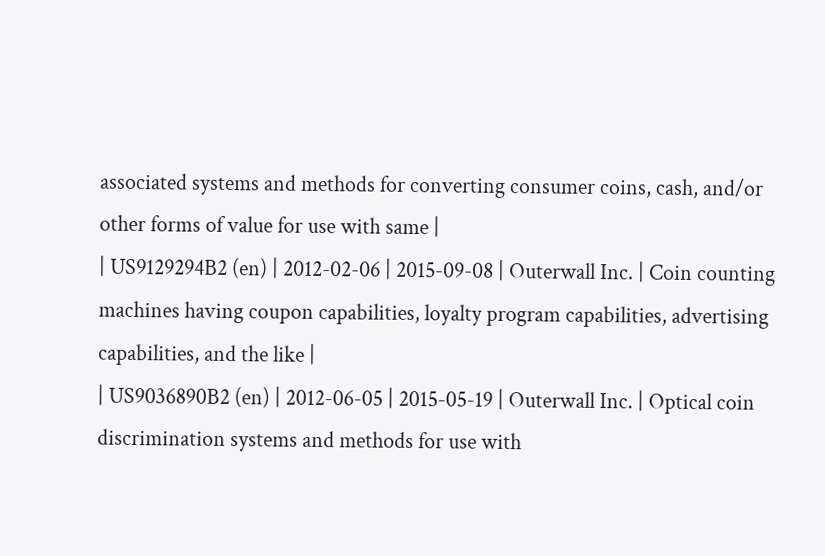associated systems and methods for converting consumer coins, cash, and/or other forms of value for use with same |
| US9129294B2 (en) | 2012-02-06 | 2015-09-08 | Outerwall Inc. | Coin counting machines having coupon capabilities, loyalty program capabilities, advertising capabilities, and the like |
| US9036890B2 (en) | 2012-06-05 | 2015-05-19 | Outerwall Inc. | Optical coin discrimination systems and methods for use with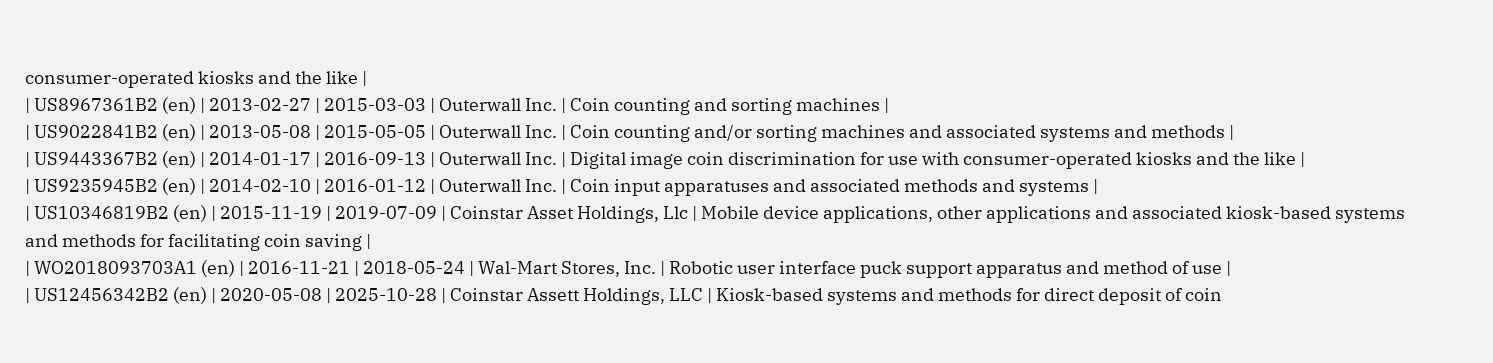consumer-operated kiosks and the like |
| US8967361B2 (en) | 2013-02-27 | 2015-03-03 | Outerwall Inc. | Coin counting and sorting machines |
| US9022841B2 (en) | 2013-05-08 | 2015-05-05 | Outerwall Inc. | Coin counting and/or sorting machines and associated systems and methods |
| US9443367B2 (en) | 2014-01-17 | 2016-09-13 | Outerwall Inc. | Digital image coin discrimination for use with consumer-operated kiosks and the like |
| US9235945B2 (en) | 2014-02-10 | 2016-01-12 | Outerwall Inc. | Coin input apparatuses and associated methods and systems |
| US10346819B2 (en) | 2015-11-19 | 2019-07-09 | Coinstar Asset Holdings, Llc | Mobile device applications, other applications and associated kiosk-based systems and methods for facilitating coin saving |
| WO2018093703A1 (en) | 2016-11-21 | 2018-05-24 | Wal-Mart Stores, Inc. | Robotic user interface puck support apparatus and method of use |
| US12456342B2 (en) | 2020-05-08 | 2025-10-28 | Coinstar Assett Holdings, LLC | Kiosk-based systems and methods for direct deposit of coin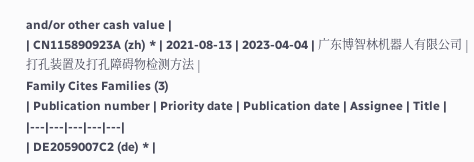and/or other cash value |
| CN115890923A (zh) * | 2021-08-13 | 2023-04-04 | 广东博智林机器人有限公司 | 打孔装置及打孔障碍物检测方法 |
Family Cites Families (3)
| Publication number | Priority date | Publication date | Assignee | Title |
|---|---|---|---|---|
| DE2059007C2 (de) * |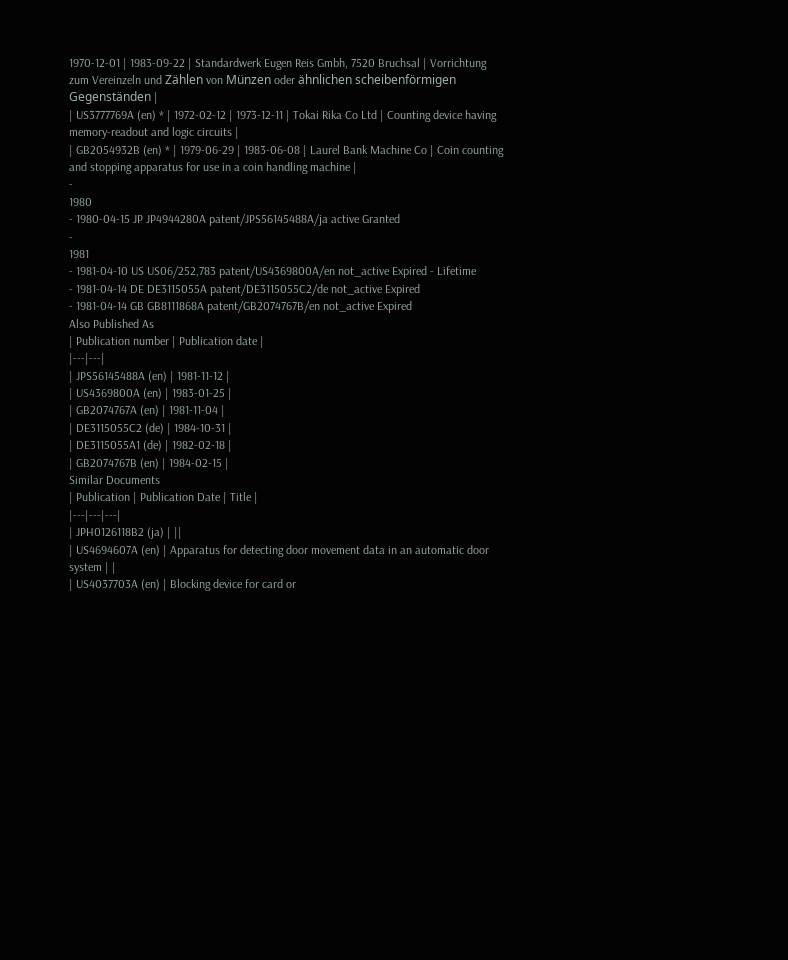1970-12-01 | 1983-09-22 | Standardwerk Eugen Reis Gmbh, 7520 Bruchsal | Vorrichtung zum Vereinzeln und Zählen von Münzen oder ähnlichen scheibenförmigen Gegenständen |
| US3777769A (en) * | 1972-02-12 | 1973-12-11 | Tokai Rika Co Ltd | Counting device having memory-readout and logic circuits |
| GB2054932B (en) * | 1979-06-29 | 1983-06-08 | Laurel Bank Machine Co | Coin counting and stopping apparatus for use in a coin handling machine |
-
1980
- 1980-04-15 JP JP4944280A patent/JPS56145488A/ja active Granted
-
1981
- 1981-04-10 US US06/252,783 patent/US4369800A/en not_active Expired - Lifetime
- 1981-04-14 DE DE3115055A patent/DE3115055C2/de not_active Expired
- 1981-04-14 GB GB8111868A patent/GB2074767B/en not_active Expired
Also Published As
| Publication number | Publication date |
|---|---|
| JPS56145488A (en) | 1981-11-12 |
| US4369800A (en) | 1983-01-25 |
| GB2074767A (en) | 1981-11-04 |
| DE3115055C2 (de) | 1984-10-31 |
| DE3115055A1 (de) | 1982-02-18 |
| GB2074767B (en) | 1984-02-15 |
Similar Documents
| Publication | Publication Date | Title |
|---|---|---|
| JPH0126118B2 (ja) | ||
| US4694607A (en) | Apparatus for detecting door movement data in an automatic door system | |
| US4037703A (en) | Blocking device for card or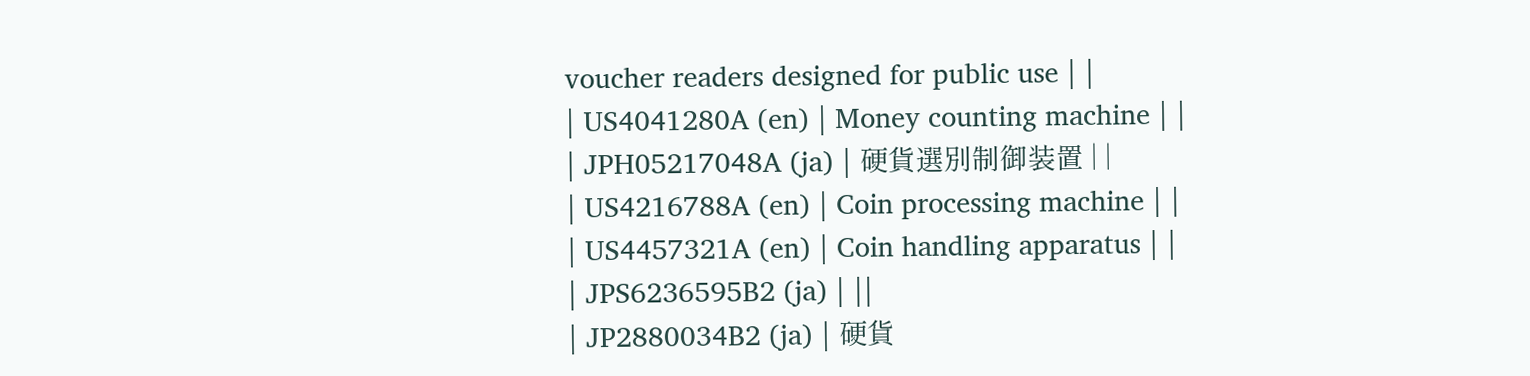voucher readers designed for public use | |
| US4041280A (en) | Money counting machine | |
| JPH05217048A (ja) | 硬貨選別制御装置 | |
| US4216788A (en) | Coin processing machine | |
| US4457321A (en) | Coin handling apparatus | |
| JPS6236595B2 (ja) | ||
| JP2880034B2 (ja) | 硬貨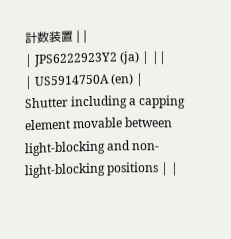計数装置 | |
| JPS6222923Y2 (ja) | ||
| US5914750A (en) | Shutter including a capping element movable between light-blocking and non-light-blocking positions | |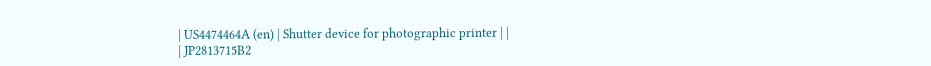| US4474464A (en) | Shutter device for photographic printer | |
| JP2813715B2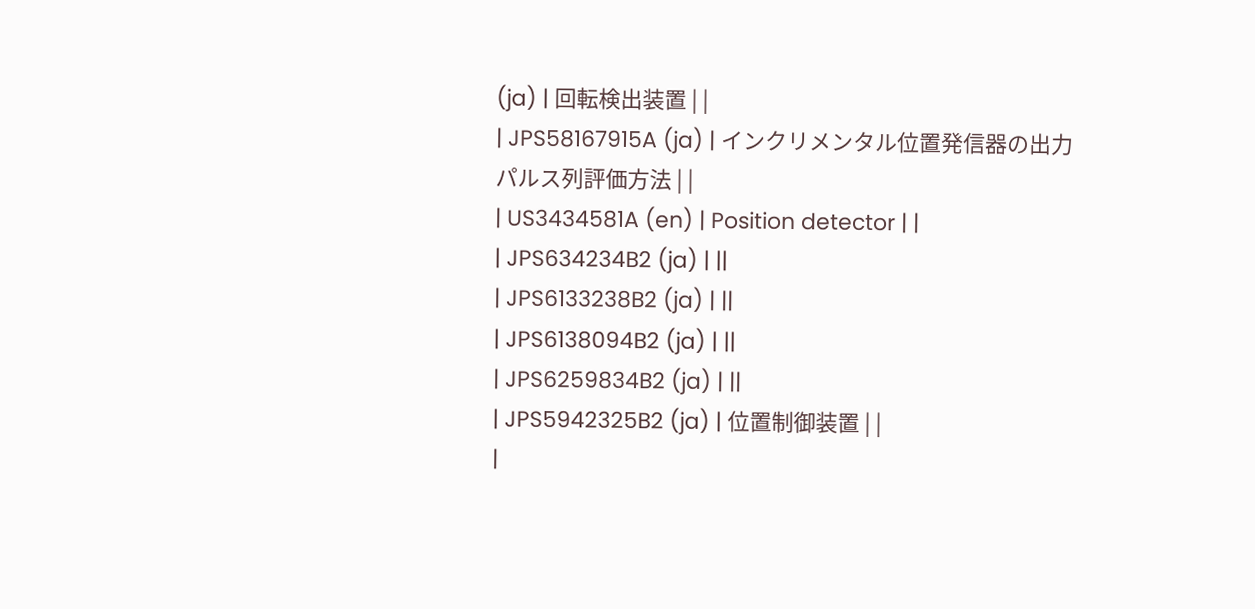(ja) | 回転検出装置 | |
| JPS58167915A (ja) | インクリメンタル位置発信器の出力パルス列評価方法 | |
| US3434581A (en) | Position detector | |
| JPS634234B2 (ja) | ||
| JPS6133238B2 (ja) | ||
| JPS6138094B2 (ja) | ||
| JPS6259834B2 (ja) | ||
| JPS5942325B2 (ja) | 位置制御装置 | |
|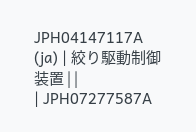JPH04147117A (ja) | 絞り駆動制御装置 | |
| JPH07277587A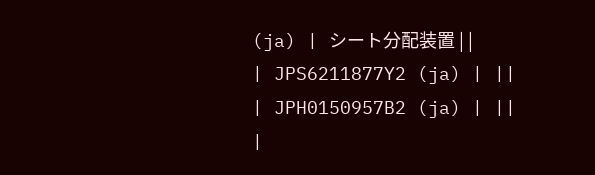(ja) | シート分配装置 | |
| JPS6211877Y2 (ja) | ||
| JPH0150957B2 (ja) | ||
|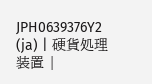JPH0639376Y2 (ja) | 硬貨処理装置 |